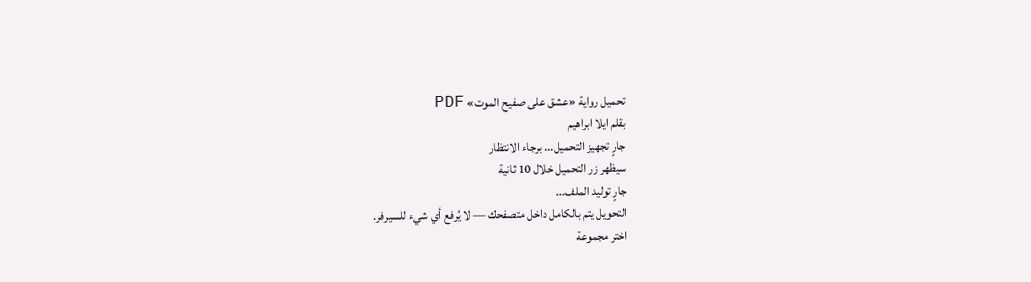تحميل رواية «عشق على صفيح الموت» PDF
بقلم ايلا ابراهيم
جارٍ تجهيز التحميل... برجاء الانتظار
سيظهر زر التحميل خلال 10 ثانية
جارٍ توليد الملف...
التحويل يتم بالكامل داخل متصفحك — لا يُرفع أي شيء للسيرفر.
اختر مجموعة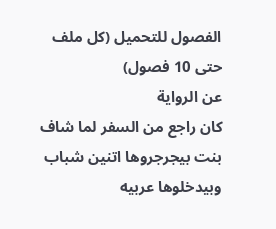الفصول للتحميل (كل ملف حتى 10 فصول)
عن الرواية
كان راجع من السفر لما شاف بنت بيجرجروها اتنين شباب وبيدخلوها عربيه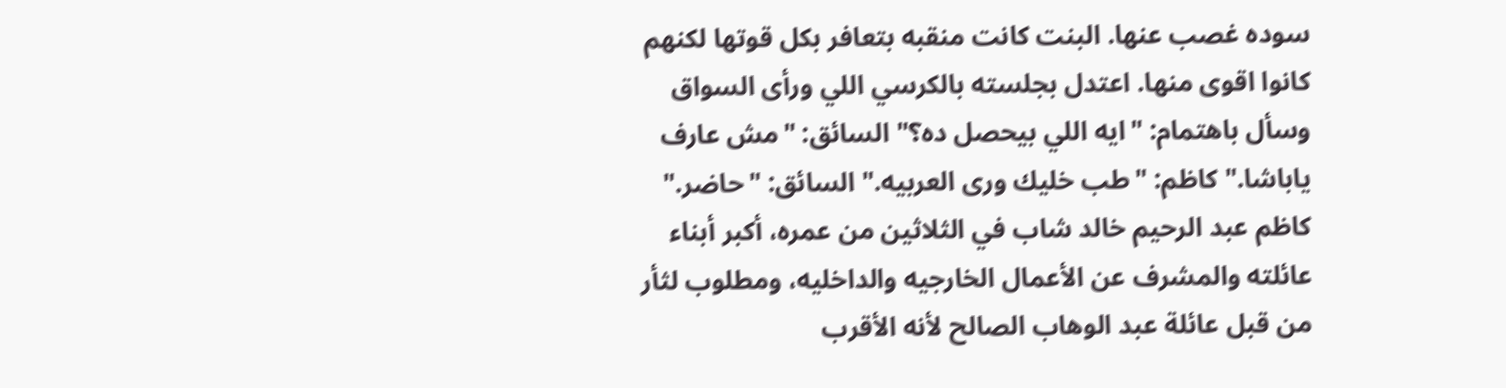سوده غصب عنها. البنت كانت منقبه بتعافر بكل قوتها لكنهم كانوا اقوى منها. اعتدل بجلسته بالكرسي اللي ورأى السواق وسأل باهتمام: "ايه اللي بيحصل ده؟" السائق: "مش عارف ياباشا." كاظم: "طب خليك ورى العربيه." السائق: "حاضر." كاظم عبد الرحيم خالد شاب في الثلاثين من عمره، أكبر أبناء عائلته والمشرف عن الأعمال الخارجيه والداخليه، ومطلوب لثأر من قبل عائلة عبد الوهاب الصالح لأنه الأقرب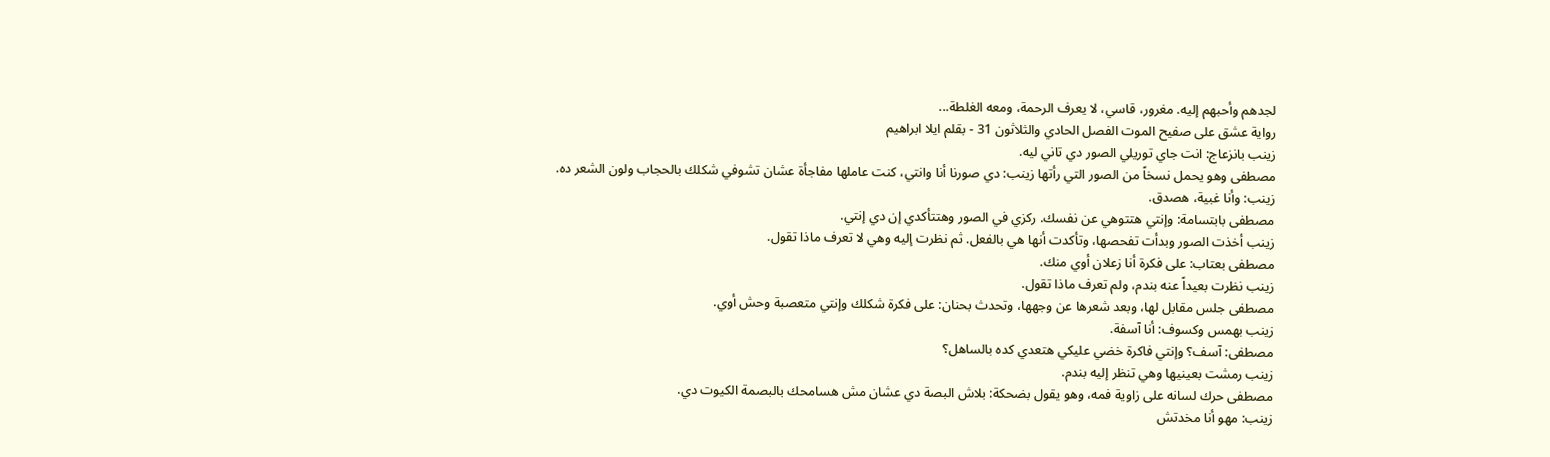لجدهم وأحبهم إليه. مغرور، قاسي، لا يعرف الرحمة، ومعه الغلطة...
رواية عشق على صفيح الموت الفصل الحادي والثلاثون 31 - بقلم ايلا ابراهيم
زينب بانزعاج: انت جاي توريلي الصور دي تاني ليه.
مصطفى وهو يحمل نسخاً من الصور التي رأتها زينب: دي صورنا أنا وانتي، كنت عاملها مفاجأة عشان تشوفي شكلك بالحجاب ولون الشعر ده.
زينب: وأنا غبية، هصدق.
مصطفى بابتسامة: وإنتي هتتوهي عن نفسك. ركزي في الصور وهتتأكدي إن دي إنتي.
زينب أخذت الصور وبدأت تفحصها، وتأكدت أنها هي بالفعل. ثم نظرت إليه وهي لا تعرف ماذا تقول.
مصطفى بعتاب: على فكرة أنا زعلان أوي منك.
زينب نظرت بعيداً عنه بندم، ولم تعرف ماذا تقول.
مصطفى جلس مقابل لها، وبعد شعرها عن وجهها، وتحدث بحنان: على فكرة شكلك وإنتي متعصبة وحش أوي.
زينب بهمس وكسوف: أنا آسفة.
مصطفى: آسف؟ وإنتي فاكرة خضي عليكي هتعدي كده بالساهل؟
زينب رمشت بعينيها وهي تنظر إليه بندم.
مصطفى حرك لسانه على زاوية فمه، وهو يقول بضحكة: بلاش البصة دي عشان مش هسامحك بالبصمة الكيوت دي.
زينب: مهو أنا مخدتش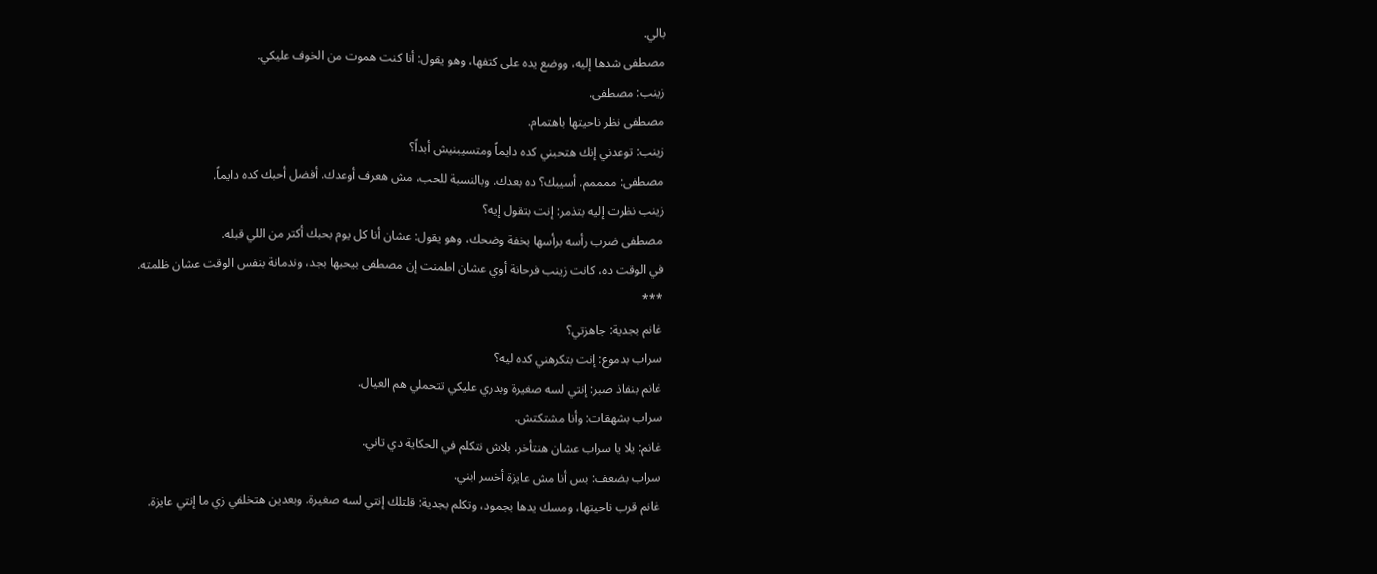بالي.
مصطفى شدها إليه، ووضع يده على كتفها، وهو يقول: أنا كنت هموت من الخوف عليكي.
زينب: مصطفى.
مصطفى نظر ناحيتها باهتمام.
زينب: توعدني إنك هتحبني كده دايماً ومتسيبنيش أبداً؟
مصطفى: ممممم. أسيبك؟ ده بعدك. وبالنسبة للحب، مش هعرف أوعدك. أفضل أحبك كده دايماً.
زينب نظرت إليه بتذمر: إنت بتقول إيه؟
مصطفى ضرب رأسه برأسها بخفة وضحك، وهو يقول: عشان أنا كل يوم بحبك أكتر من اللي قبله.
في الوقت ده، كانت زينب فرحانة أوي عشان اطمنت إن مصطفى بيحبها بجد، وندمانة بنفس الوقت عشان ظلمته.
***
غانم بجدية: جاهزتي؟
سراب بدموع: إنت بتكرهني كده ليه؟
غانم بنفاذ صبر: إنتي لسه صغيرة وبدري عليكي تتحملي هم العيال.
سراب بشهقات: وأنا مشتكتش.
غانم: يلا يا سراب عشان هنتأخر. بلاش نتكلم في الحكاية دي تاني.
سراب بضعف: بس أنا مش عايزة أخسر ابني.
غانم قرب ناحيتها، ومسك يدها بجمود، وتكلم بجدية: قلتلك إنتي لسه صغيرة. وبعدين هتخلفي زي ما إنتي عايزة.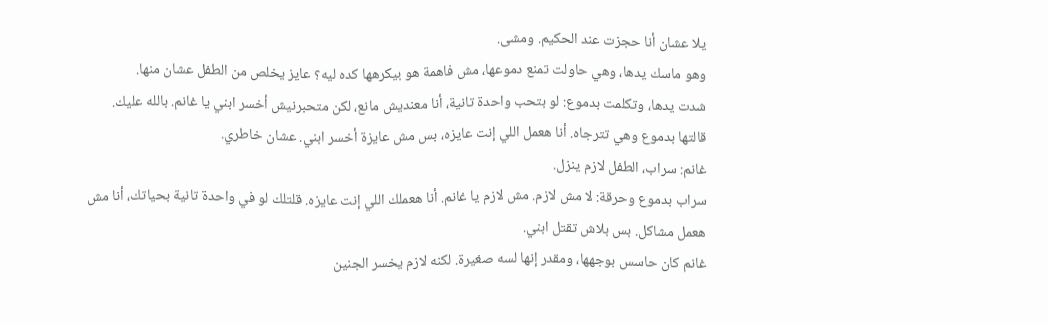يلا عشان أنا حجزت عند الحكيم. ومشى.
وهو ماسك يدها، وهي حاولت تمنع دموعها، مش فاهمة هو بيكرهها كده ليه؟ عايز يخلص من الطفل عشان منها.
شدت يدها، وتكلمت بدموع: لو بتحب واحدة تانية، أنا معنديش مانع، لكن متحبرنيش أخسر ابني يا غانم. بالله عليك. قالتها بدموع وهي تترجاه. أنا هعمل اللي إنت عايزه، بس مش عايزة أخسر ابني. عشان خاطري.
غانم: سراب، الطفل لازم ينزل.
سراب بدموع وحرقة: لا مش لازم. مش لازم يا غانم. أنا هعملك اللي إنت عايزه. قلتلك لو في واحدة تانية بحياتك، أنا مش هعمل مشاكل. بس بلاش تقتل ابني.
غانم كان حاسس بوجهها، ومقدر إنها لسه صغيرة. لكنه لازم يخسر الجنين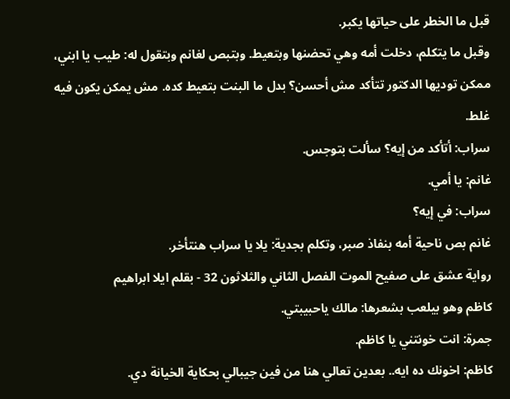قبل ما الخطر على حياتها يكبر.
وقبل ما يتكلم، دخلت أمه وهي تحضنها وبتعيط. وبتبص لغانم وبتقول له: طيب يا ابني، ممكن توديها الدكتور تتأكد مش أحسن؟ بدل ما البنت بتعيط كده. مش يمكن يكون فيه غلط.
سراب: أتأكد من إيه؟ سألت بتوجس.
غانم: يا أمي.
سراب: في إيه؟
غانم بص ناحية أمه بنفاذ صبر، وتكلم بجدية: يلا يا سراب هنتأخر.
رواية عشق على صفيح الموت الفصل الثاني والثلاثون 32 - بقلم ايلا ابراهيم
كاظم وهو بيلعب بشعرها: مالك ياحبيبتي.
جمرة: انت خونتني يا كاظم.
كاظم: اخونك ده ايه.. بعدين تعالي هنا من فين جيبالي بحكاية الخيانة دي.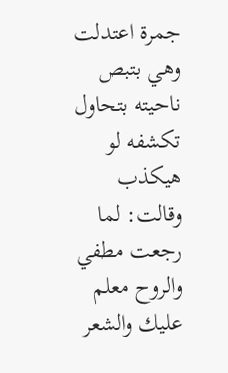جمرة اعتدلت وهي بتبص ناحيته بتحاول تكشفه لو هيكذب وقالت: لما رجعت مطفي والروح معلم عليك والشعر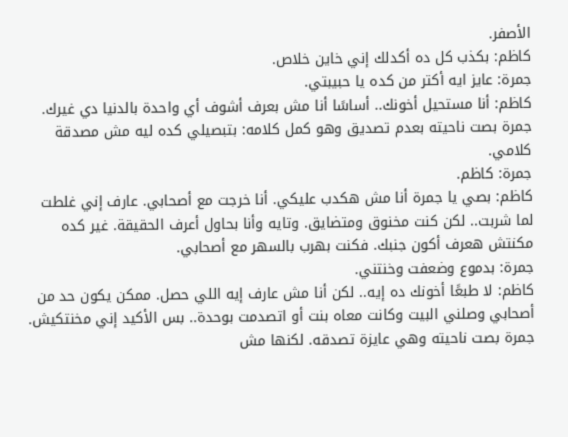الأصفر.
كاظم: بكذب كل ده أكدلك إني خاين خلاص.
جمرة: عايز ايه أكتر من كده يا حبيبتي.
كاظم: أنا مستحيل أخونك.. أساسًا أنا مش بعرف أشوف أي واحدة بالدنيا دي غيرك.
جمرة بصت ناحيته بعدم تصديق وهو كمل كلامه: بتبصيلي كده ليه مش مصدقة كلامي.
جمرة: كاظم.
كاظم: بصي يا جمرة أنا مش هكدب عليكي. أنا خرجت مع أصحابي. عارف إني غلطت لما شربت.. لكن كنت مخنوق ومتضايق. وتايه وأنا بحاول أعرف الحقيقة. غير كده مكنتش هعرف أكون جنبك. فكنت بهرب بالسهر مع أصحابي.
جمرة: بدموع وضعفت وخنتني.
كاظم: لا طبعًا أخونك ده إيه.. لكن أنا مش عارف إيه اللي حصل. ممكن يكون حد من أصحابي وصلني البيت وكانت معاه بنت أو اتصدمت بوحدة.. بس الأكيد إني مخنتكيش.
جمرة بصت ناحيته وهي عايزة تصدقه. لكنها مش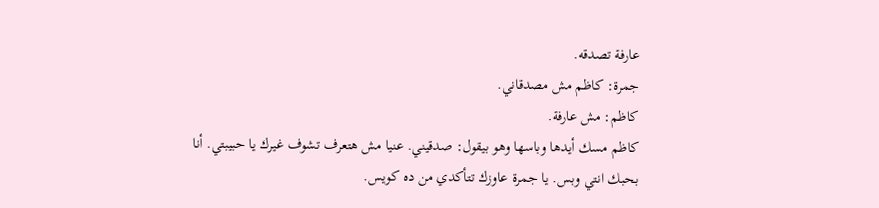عارفة تصدقه.
جمرة: كاظم مش مصدقاني.
كاظم: مش عارفة.
كاظم مسك أيدها وباسها وهو بيقول: صدقيني. عنيا مش هتعرف تشوف غيرك يا حبيبتي. أنا بحبك انتي وبس. يا جمرة عاوزك تتأكدي من ده كويس.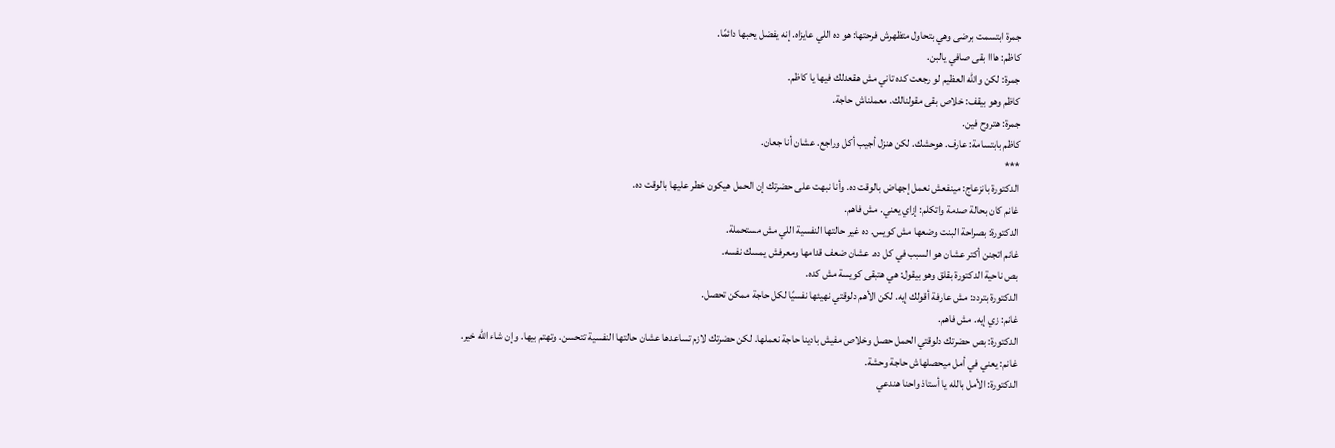جمرة ابتسمت برضى وهي بتحاول متظهرش فرحتها: هو ده اللي عايزاه. إنه يفضل يحبها دائمًا.
كاظم: هااا بقى صافي يالبن.
جمرة: لكن والله العظيم لو رجعت كده تاني مش هقعدلك فيها يا كاظم.
كاظم وهو بيقف: خلاص بقى مقولنالك. معملناش حاجة.
جمرة: هتروح فين.
كاظم بابتسامة: عارف. هوحشك. لكن هنزل أجيب أكل وراجع. عشان أنا جعان.
***
الدكتورة بانزعاج: مينفعش نعمل إجهاض بالوقت ده. وأنا نبهت على حضرتك إن الحمل هيكون خطر عليها بالوقت ده.
غانم كان بحالة صدمة واتكلم: إزاي يعني. مش فاهم.
الدكتورة: بصراحة البنت وضعها مش كويس. ده غير حالتها النفسية اللي مش مستحملة.
غانم اتجنن أكتر عشان هو السبب في كل ده. عشان ضعف قدامها ومعرفش يمسك نفسه.
بص ناحية الدكتورة بقلق وهو بيقول: هي هتبقى كويسة مش كده.
الدكتورة بتردد: مش عارفة أقولك إيه. لكن الأهم دلوقتي نهيئها نفسيًا لكل حاجة ممكن تحصل.
غانم: زي إيه. مش فاهم.
الدكتورة: بص حضرتك دلوقتي الحمل حصل وخلاص مفيش بادينا حاجة نعملها. لكن حضرتك لازم تساعدها عشان حالتها النفسية تتحسن. وتهتم بيها. وإن شاء الله خير.
غانم: يعني في أمل ميحصلهاش حاجة وحشة.
الدكتورة: الأمل بالله يا أستاذ واحنا هندعي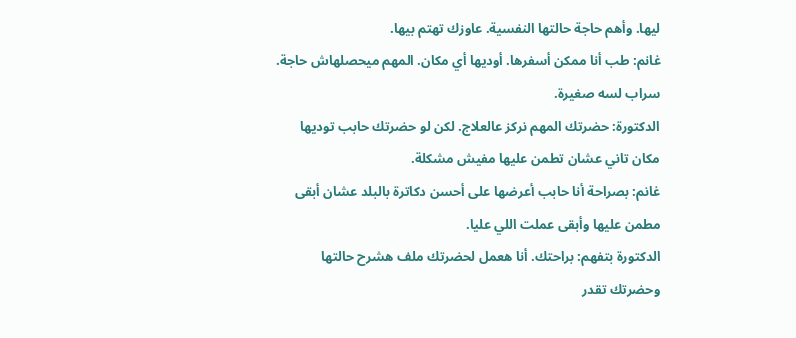ليها. وأهم حاجة حالتها النفسية. عاوزك تهتم بيها.
غانم: طب أنا ممكن أسفرها. أوديها أي مكان. المهم ميحصلهاش حاجة. سراب لسه صغيرة.
الدكتورة: حضرتك المهم نركز عالعلاج. لكن لو حضرتك حابب توديها مكان تاني عشان تطمن عليها مفيش مشكلة.
غانم: بصراحة أنا حابب أعرضها على أحسن دكاترة بالبلد عشان أبقى مطمن عليها وأبقى عملت اللي عليا.
الدكتورة بتفهم: براحتك. أنا هعمل لحضرتك ملف هشرح حالتها وحضرتك تقدر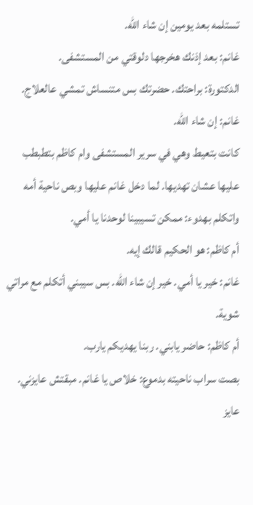تستلمه بعد يومين إن شاء الله.
غانم: بعد إذنك هخرجها دلوقتي من المستشفى.
الدكتورة: براحتك. حضرتك بس متنساش تمشي عالعلاج.
غانم: إن شاء الله.
كانت بتعيط وهي في سرير المستشفى وام كاظم بتطبطب عليها عشان تهديها. لما دخل غانم عليها وبص ناحية أمه واتكلم بهدوء: ممكن تسيبينا لوحدنا يا أمي.
أم كاظم: هو الحكيم قالك إيه.
غانم: خير يا أمي. خير إن شاء الله. بس سيبني أتكلم مع مراتي شوية.
أم كاظم: حاضر يابني. ربنا يهديكم يارب.
بصت سراب ناحيته بدموع: خلاص يا غانم. مبقتش عايزني. عايز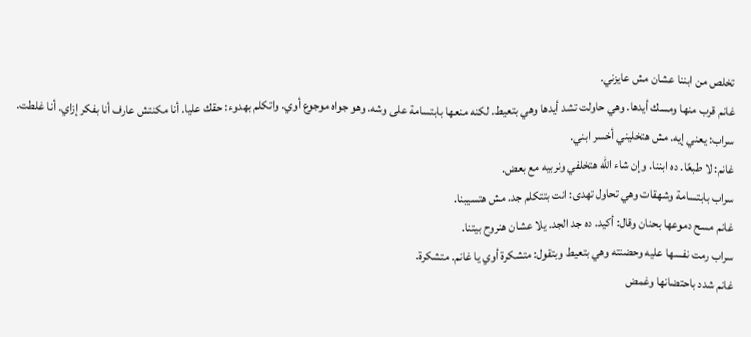تخلص من ابننا عشان مش عايزني.
غانم قرب منها ومسك أيدها. وهي حاولت تشد أيدها وهي بتعيط. لكنه منعها بابتسامة على وشه. وهو جواه موجوع أوي. واتكلم بهدوء: حقك عليا. أنا مكنتش عارف أنا بفكر إزاي. أنا غلطت.
سراب: يعني إيه. مش هتخليني أخسر ابني.
غانم: لا طبعًا. ده ابننا. وإن شاء الله هتخلفي ونربيه مع بعض.
سراب بابتسامة وشهقات وهي تحاول تهدى: انت بتتكلم جد. مش هتسيبنا.
غانم مسح دموعها بحنان وقال: أكيد. ده جد الجد. يلا عشان هنروح بيتنا.
سراب رمت نفسها عليه وحضنته وهي بتعيط وبتقول: متشكرة أوي يا غانم. متشكرة.
غانم شدد باحتضانها وغمض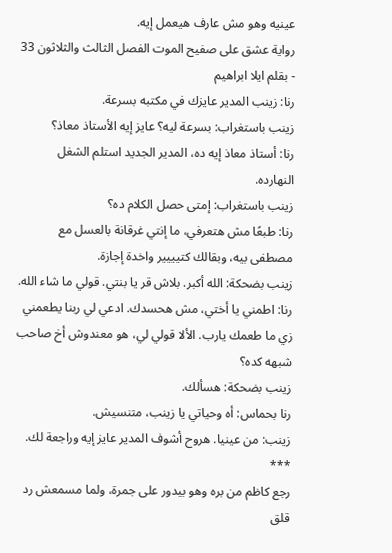عينيه وهو مش عارف هيعمل إيه.
رواية عشق على صفيح الموت الفصل الثالث والثلاثون 33 - بقلم ايلا ابراهيم
رنا: زينب المدير عايزك في مكتبه بسرعة.
زينب باستغراب: بسرعة ليه؟ عايز إيه الأستاذ معاذ؟
رنا: أستاذ معاذ إيه ده، المدير الجديد استلم الشغل النهارده.
زينب باستغراب: إمتى حصل الكلام ده؟
رنا: طبعًا مش هتعرفي، ما إنتي غرقانة بالعسل مع مصطفى بيه، وبقالك كتيييير واخدة إجازة.
زينب بضحكة: الله أكبر. بلاش قر يا بنتي. قولي ما شاء الله.
رنا: اطمني يا أختي، مش هحسدك. ادعي لي ربنا يطعمني زي ما طعمك يارب. الألا قولي لي، هو معندوش أخ صاحب شبهه كده؟
زينب بضحكة: هسألك.
رنا بحماس: أه وحياتي يا زينب، متنسيش.
زينب: من عينيا. هروح أشوف المدير عايز إيه وراجعة لك.
***
رجع كاظم من بره وهو بيدور على جمرة، ولما مسمعش رد قلق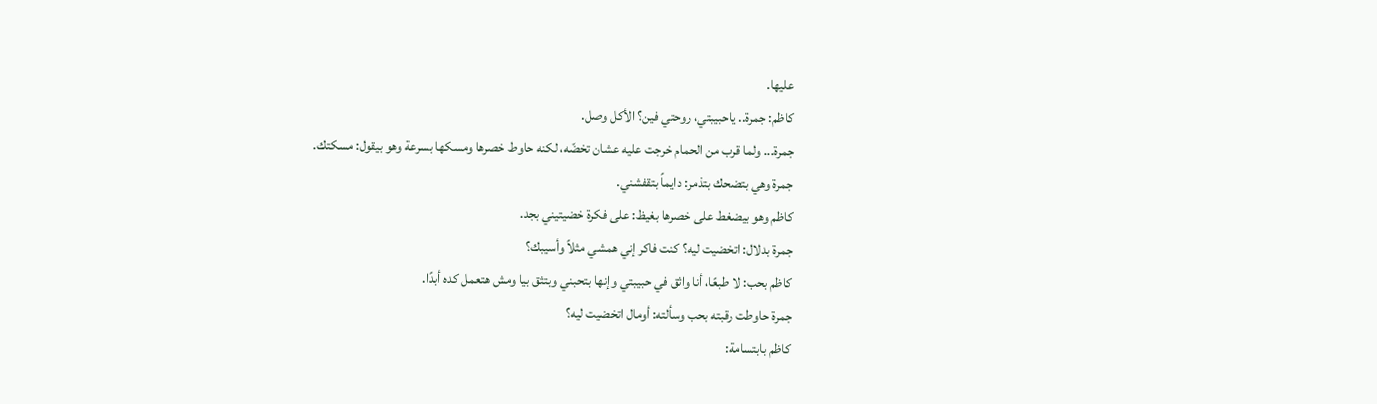عليها.
كاظم: جمرة.. ياحبيبتي، روحتي فين؟ الأكل وصل.
جمرة... ولما قرب من الحمام خرجت عليه عشان تخضّه، لكنه حاوط خصرها ومسكها بسرعة وهو بيقول: مسكتك.
جمرة وهي بتضحك بتذمر: دايماً بتقفشني.
كاظم وهو بيضغط على خصرها بغيظ: على فكرة خضيتيني بجد.
جمرة بدلال: اتخضيت ليه؟ كنت فاكر إني همشي مثلاً وأسيبك؟
كاظم بحب: لا طبعًا، أنا واثق في حبيبتي وإنها بتحبني وبتثق بيا ومش هتعمل كده أبدًا.
جمرة حاوطت رقبته بحب وسألته: أومال اتخضيت ليه؟
كاظم بابتسامة: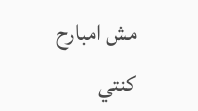مش امبارح كنتي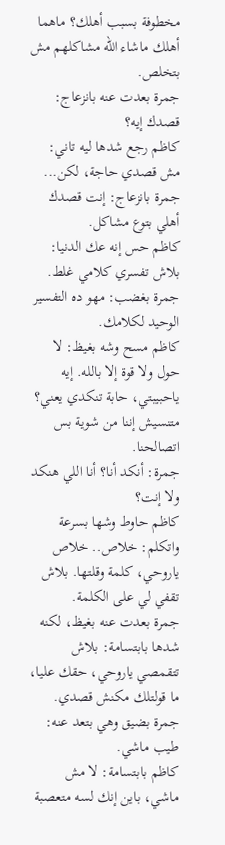مخطوفة بسبب أهلك؟ ماهما أهلك ماشاء الله مشاكلهم مش بتخلص.
جمرة بعدت عنه بانزعاج: قصدك إيه؟
كاظم رجع شدها ليه تاني: مش قصدي حاجة، لكن...
جمرة بانزعاج: إنت قصدك أهلي بتوع مشاكل.
كاظم حس إنه عك الدنيا: بلاش تفسري كلامي غلط.
جمرة بغضب: مهو ده التفسير الوحيد لكلامك.
كاظم مسح وشه بغيظ: لا حول ولا قوة إلا بالله. إيه ياحبيبتي، حابة تنكدي يعني؟ متنسيش إننا من شوية بس اتصالحنا.
جمرة: أنكد أنا؟ أنا اللي هنكد ولا إنت؟
كاظم حاوط وشها بسرعة واتكلم: خلاص.. خلاص ياروحي، كلمة وقلتها. بلاش تقفي لي على الكلمة.
جمرة بعدت عنه بغيظ، لكنه شدها بابتسامة: بلاش تتقمصي ياروحي، حقك عليا، ما قولتلك مكنش قصدي.
جمرة بضيق وهي بتعد عنه: طيب ماشي.
كاظم بابتسامة: لا مش ماشي، باين إنك لسه متعصبة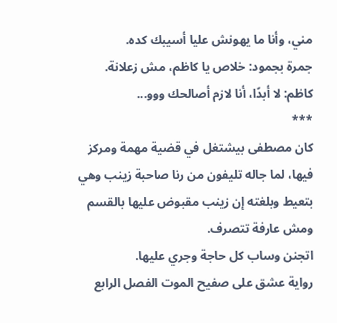مني، وأنا ما يهونش عليا أسيبك كده.
جمرة بجمود: خلاص يا كاظم، مش زعلانة.
كاظم: لا أبدًا، أنا لازم أصالحك ووو...
***
كان مصطفى بيشتغل في قضية مهمة ومركز فيها، لما جاله تليفون من رنا صاحبة زينب وهي بتعيط وبلغته إن زينب مقبوض عليها بالقسم ومش عارفة تتصرف.
اتجنن وساب كل حاجة وجري عليها.
رواية عشق على صفيح الموت الفصل الرابع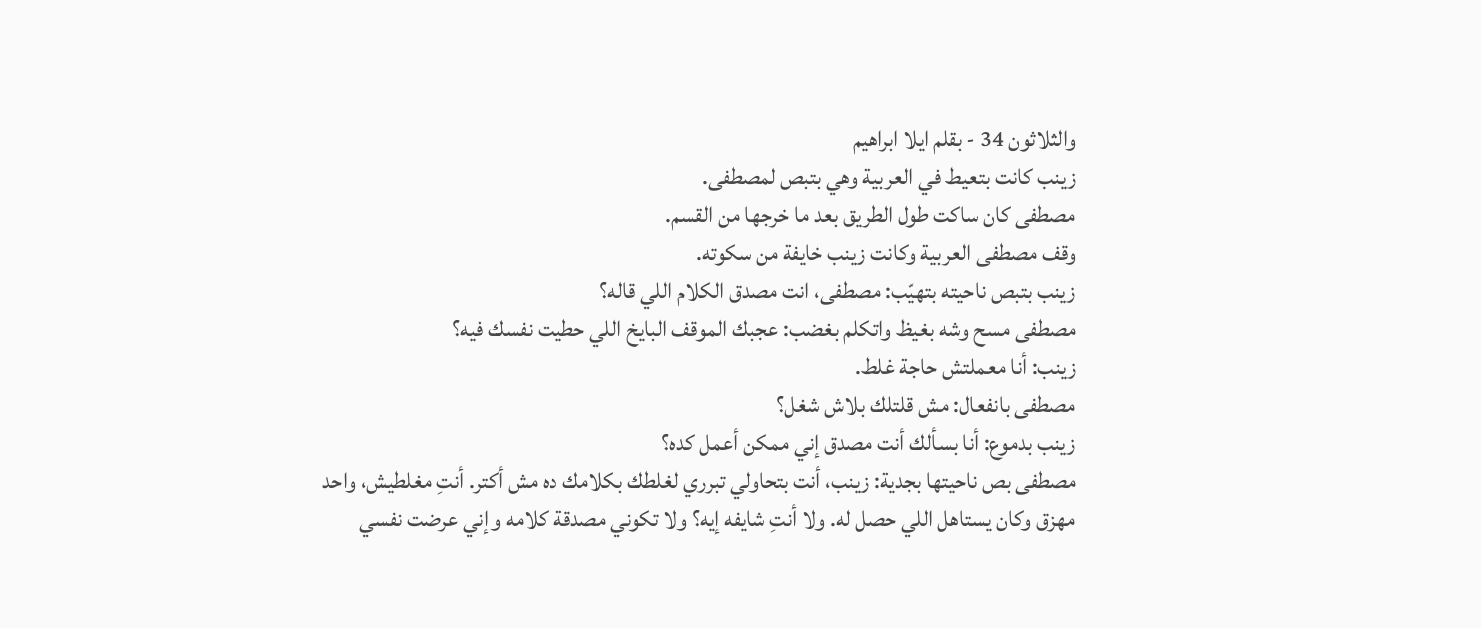والثلاثون 34 - بقلم ايلا ابراهيم
زينب كانت بتعيط في العربية وهي بتبص لمصطفى.
مصطفى كان ساكت طول الطريق بعد ما خرجها من القسم.
وقف مصطفى العربية وكانت زينب خايفة من سكوته.
زينب بتبص ناحيته بتهيّب: مصطفى، انت مصدق الكلام اللي قاله؟
مصطفى مسح وشه بغيظ واتكلم بغضب: عجبك الموقف البايخ اللي حطيت نفسك فيه؟
زينب: أنا معملتش حاجة غلط.
مصطفى بانفعال: مش قلتلك بلاش شغل؟
زينب بدموع: أنا بسألك أنت مصدق إني ممكن أعمل كده؟
مصطفى بص ناحيتها بجدية: زينب، أنت بتحاولي تبرري لغلطك بكلامك ده مش أكتر. أنتِ مغلطيش، واحد مهزق وكان يستاهل اللي حصل له. ولا أنتِ شايفه إيه؟ ولا تكوني مصدقة كلامه وإني عرضت نفسي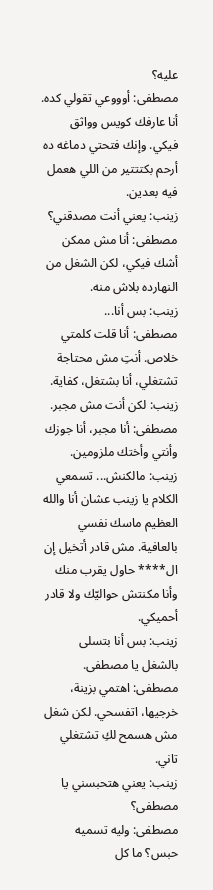عليه؟
مصطفى: أوووعي تقولي كده. أنا عارفك كويس وواثق فيكي. وإنك فتحتي دماغه ده أرحم بكتتتير من اللي هعمل فيه بعدين.
زينب: يعني أنت مصدقني؟
مصطفى: أنا مش ممكن أشك فيكي، لكن الشغل من النهارده بلاش منه.
زينب: بس أنا...
مصطفى: أنا قلت كلمتي خلاص. أنتِ مش محتاجة تشتغلي، أنا بشتغل، كفاية.
زينب: لكن أنت مش مجبر.
مصطفى: أنا مجبر، أنا جوزك وأنتي وأختك ملزومين.
زينب: مالكنش... تسمعي الكلام يا زينب عشان أنا والله العظيم ماسك نفسي بالعافية. مش قادر أتخيل إن ال**** حاول يقرب منك وأنا مكنتش حواليّك ولا قادر أحميكي.
زينب: بس أنا بتسلى بالشغل يا مصطفى.
مصطفى: اهتمي بزينة، خرجيها، اتفسحي. لكن شغل مش هسمح لكِ تشتغلي تاني.
زينب: يعني هتحبسني يا مصطفى؟
مصطفى: وليه تسميه حبس؟ ما كل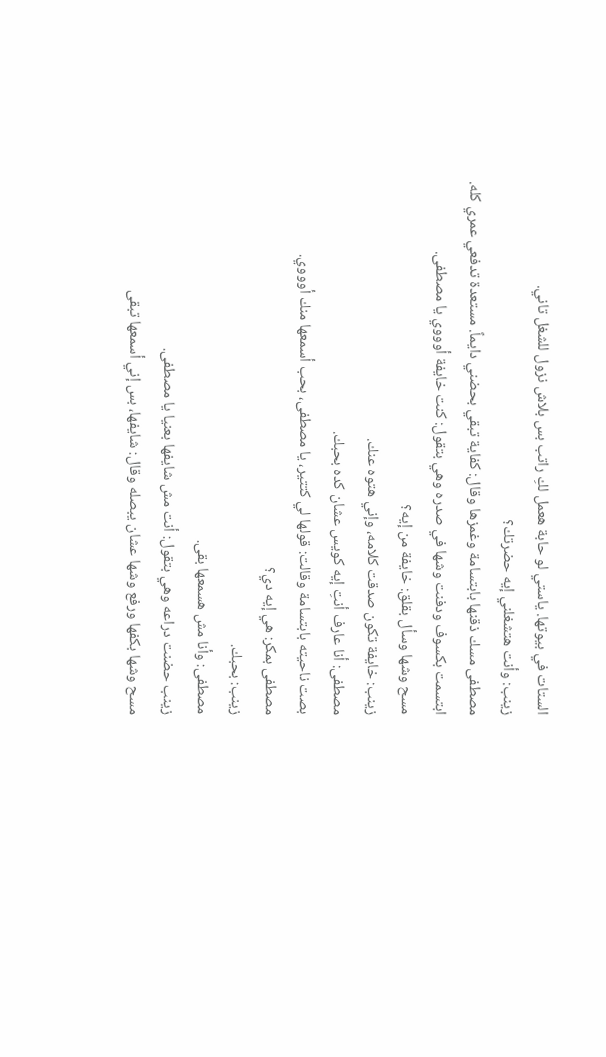الستات في بيوتها. ياستي لو حابة هعمل لكِ راتب بس بلاش نزول للشغل تاني.
زينب: وأنت هتشغلني إيه حضرتك؟
مصطفى مسك ذقنها بابتسامة وغمزها وقال: كفاية تبقي بحضني دايماً. مستعدة تدفعي عمري كله.
ابتسمت بكسوف ودفنت وشها في صدره وهي بتقول: كنت خايفة أوووي يا مصطفى.
مسح وشها وسأل بقلق: خايفة من إيه؟
زينب: خايفة تكون صدقت كلامه، وإني هتوه عنك.
مصطفى: أنا عارف أنتِ إيه كويس عشان كده بحبك.
بصت ناحيته بابتسامة وقالت: قولها لي كتتير، يا مصطفى، بحب أسمعها منك أوووي.
مصطفى بمكر: هي إيه دي؟
زينب: بحبك.
مصطفى: وأنا مش هسمعها بقى.
زينب حضنت دراعه وهي بتقول: أنت مش شايفها بعنيا يا مصطفى.
مسح وشها بكفها ورفع وشها عشان يبصله وقال: شايفها، بس إني أسمعها تبقى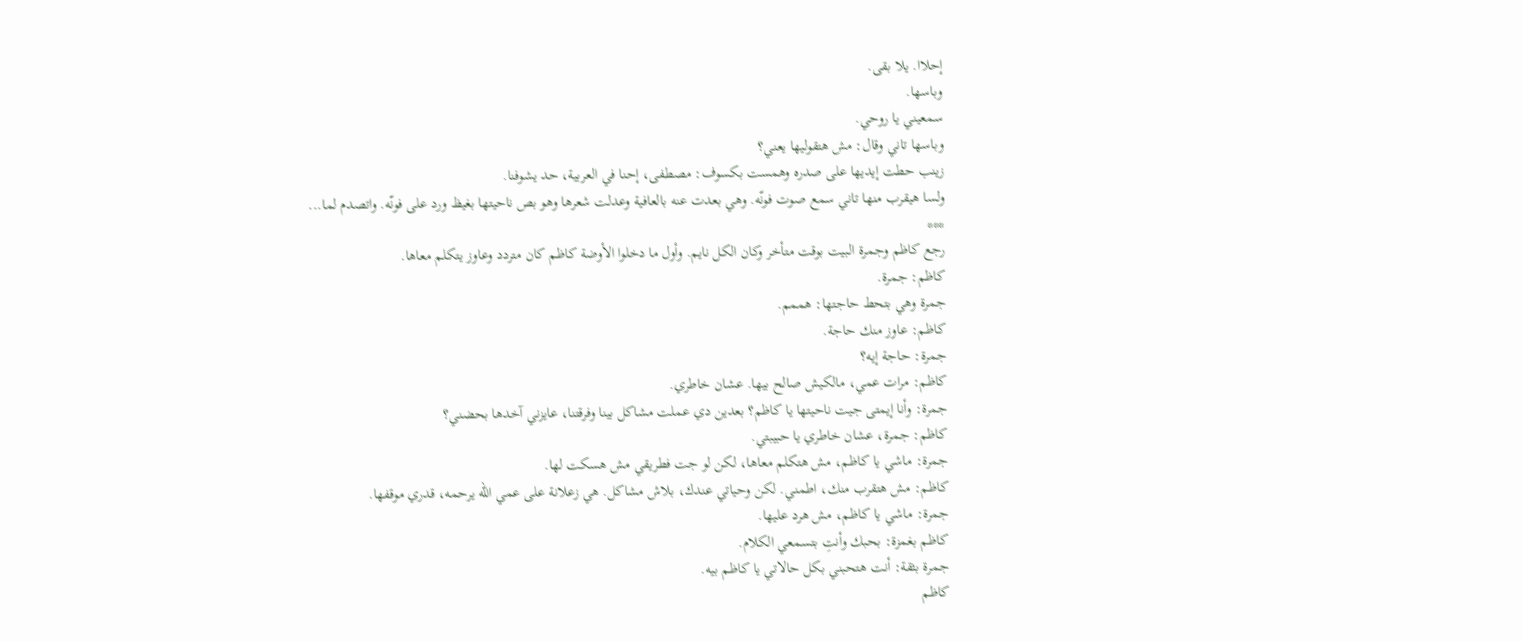إحلاا. يلا بقى.
وباسها.
سمعيني يا روحي.
وباسها تاني وقال: مش هتقوليها يعني؟
زينب حطت إيديها على صدره وهمست بكسوف: مصطفى، إحنا في العربية، حد يشوفنا.
ولسا هيقرب منها تاني سمع صوت فونّه. وهي بعدت عنه بالعافية وعدلت شعرها وهو بص ناحيتها بغيظ ورد على فونّه. واتصدم لما...
***
رجع كاظم وجمرة البيت بوقت متأخر وكان الكل نايم. وأول ما دخلوا الأوضة كاظم كان متردد وعاوز يتكلم معاها.
كاظم: جمرة.
جمرة وهي بتحط حاجتها: هممم.
كاظم: عاوز منك حاجة.
جمرة: حاجة إيه؟
كاظم: مرات عمي، مالكيش صالح بيها. عشان خاطري.
جمرة: وأنا إيمتى جيت ناحيتها يا كاظم؟ بعدين دي عملت مشاكل بينا وفرقتنا، عايزني آخدها بحضني؟
كاظم: جمرة، عشان خاطري يا حبيبتي.
جمرة: ماشي يا كاظم، مش هتكلم معاها، لكن لو جت فطريقي مش هسكت لها.
كاظم: مش هتقرب منك، اطمني. لكن وحياتي عندك، بلاش مشاكل. هي زعلانة على عمي الله يرحمه، قدري موقفها.
جمرة: ماشي يا كاظم، مش هرد عليها.
كاظم بغمزة: بحبك وأنتِ بتسمعي الكلام.
جمرة بثقة: أنت هتحبني بكل حالاتي يا كاظم بيه.
كاظم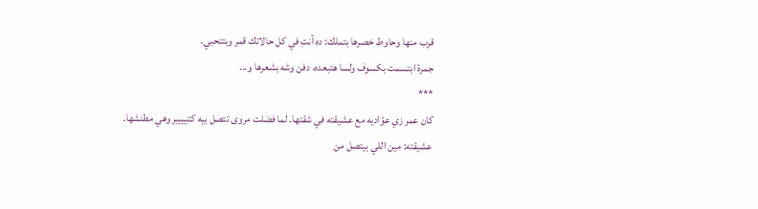قرب منها وحاوط خصرها بتملك: ده أنتِ في كل حالاتك قمر وبتتحبي.
جمرة ابتسمت بكسوف ولسا هتبعده، دفن وشه بشعرها و...
***
كان عمر زي عوّاديه مع عشيقته في شقتها. لما فضلت مروى تتصل بيه كتيييير وهي مطنشها.
عشيقته: مين اللي بيتصل من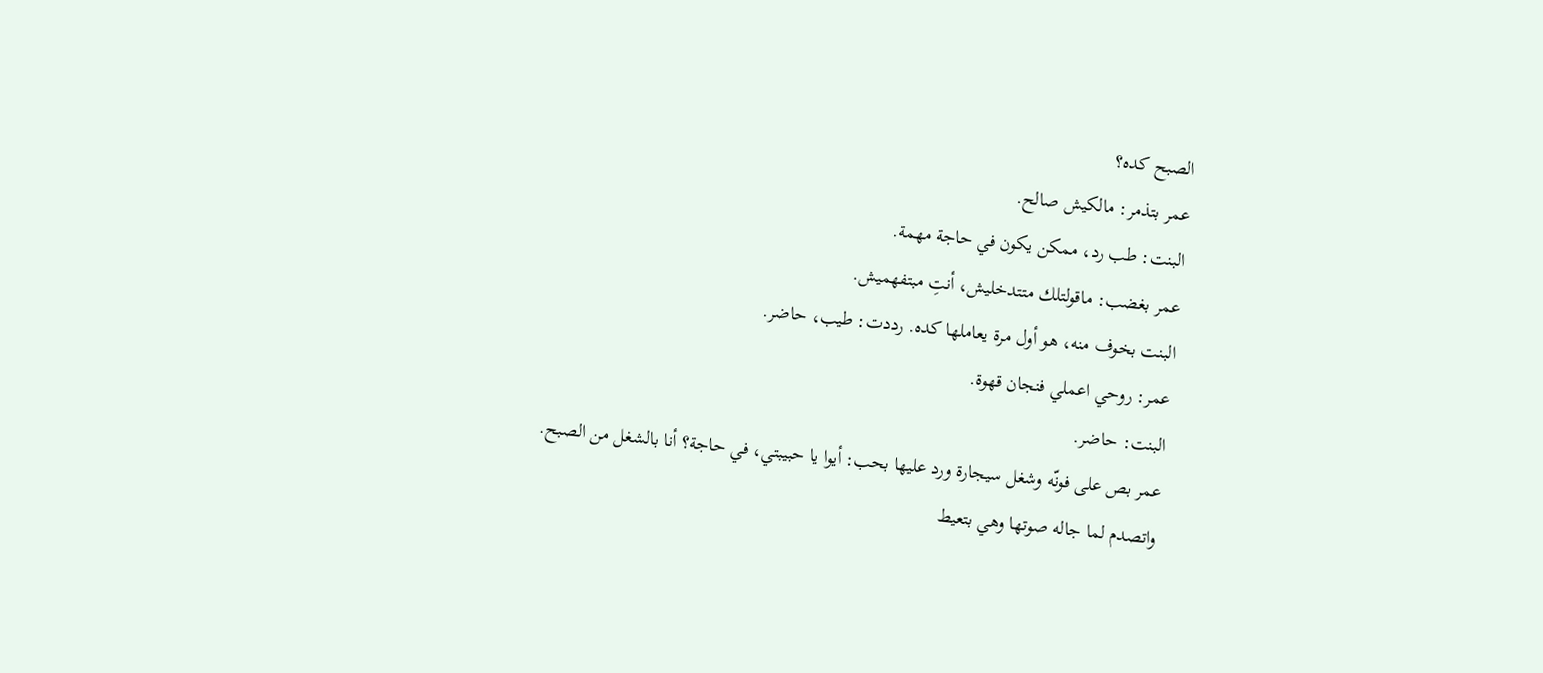الصبح كده؟
عمر بتذمر: مالكيش صالح.
البنت: طب رد، ممكن يكون في حاجة مهمة.
عمر بغضب: ماقولتلك متتدخليش، أنتِ مبتفهميش.
البنت بخوف منه، هو أول مرة يعاملها كده. رددت: طيب، حاضر.
عمر: روحي اعملي فنجان قهوة.
البنت: حاضر.
عمر بص على فونّه وشغل سيجارة ورد عليها بحب: أيوا يا حبيبتي، في حاجة؟ أنا بالشغل من الصبح.
واتصدم لما جاله صوتها وهي بتعيط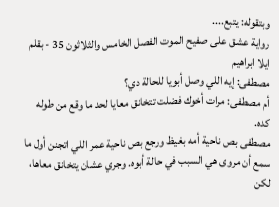وبتقوله: يتبع....
رواية عشق على صفيح الموت الفصل الخامس والثلاثون 35 - بقلم ايلا ابراهيم
مصطفى: إيه اللي وصل أبويا للحالة دي؟
أم مصطفى: مرات أخوك فضلت تتخانق معايا لحد ما وقع من طوله كده.
مصطفى بص ناحية أمه بغيظ ورجع بص ناحية عمر اللي اتجنن أول ما سمع أن مروى هي السبب في حالة أبوه. وجري عشان يتخانق معاها، لكن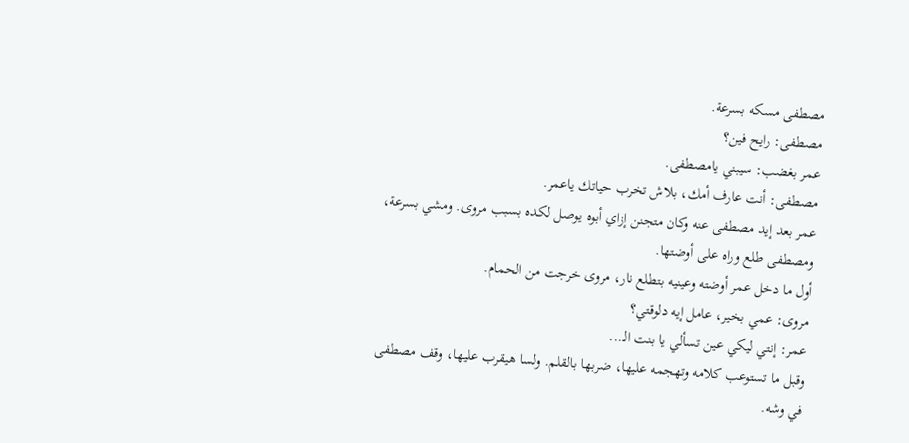مصطفى مسكه بسرعة.
مصطفى: رايح فين؟
عمر بغضب: سيبني يامصطفى.
مصطفى: أنت عارف أمك، بلاش تخرب حياتك ياعمر.
عمر بعد إيد مصطفى عنه وكان متجنن إزاي أبوه يوصل لكده بسبب مروى. ومشي بسرعة، ومصطفى طلع وراه على أوضتها.
أول ما دخل عمر أوضته وعينيه بتطلع نار، مروى خرجت من الحمام.
مروى: عمي بخير، عامل إيه دلوقتي؟
عمر: إنتي ليكي عين تسألي يا بنت الـ...
وقبل ما تستوعب كلامه وتهجمه عليها، ضربها بالقلم. ولسا هيقرب عليها، وقف مصطفى في وشه.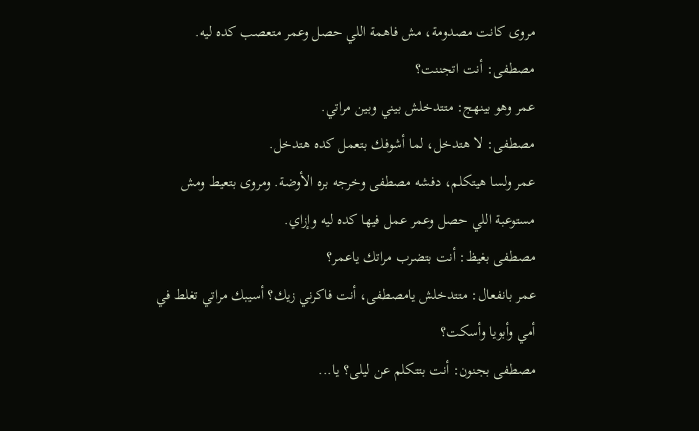مروى كانت مصدومة، مش فاهمة اللي حصل وعمر متعصب كده ليه.
مصطفى: أنت اتجننت؟
عمر وهو بينهج: متتدخلش بيني وبين مراتي.
مصطفى: لا هتدخل، لما أشوفك بتعمل كده هتدخل.
عمر ولسا هيتكلم، دفشه مصطفى وخرجه بره الأوضة. ومروى بتعيط ومش مستوعبة اللي حصل وعمر عمل فيها كده ليه وإزاي.
مصطفى بغيظ: أنت بتضرب مراتك ياعمر؟
عمر بانفعال: متتدخلش يامصطفى، أنت فاكرني زيك؟ أسيبك مراتي تغلط في أمي وأبويا وأسكت؟
مصطفى بجنون: أنت بتتكلم عن ليلى؟ يا...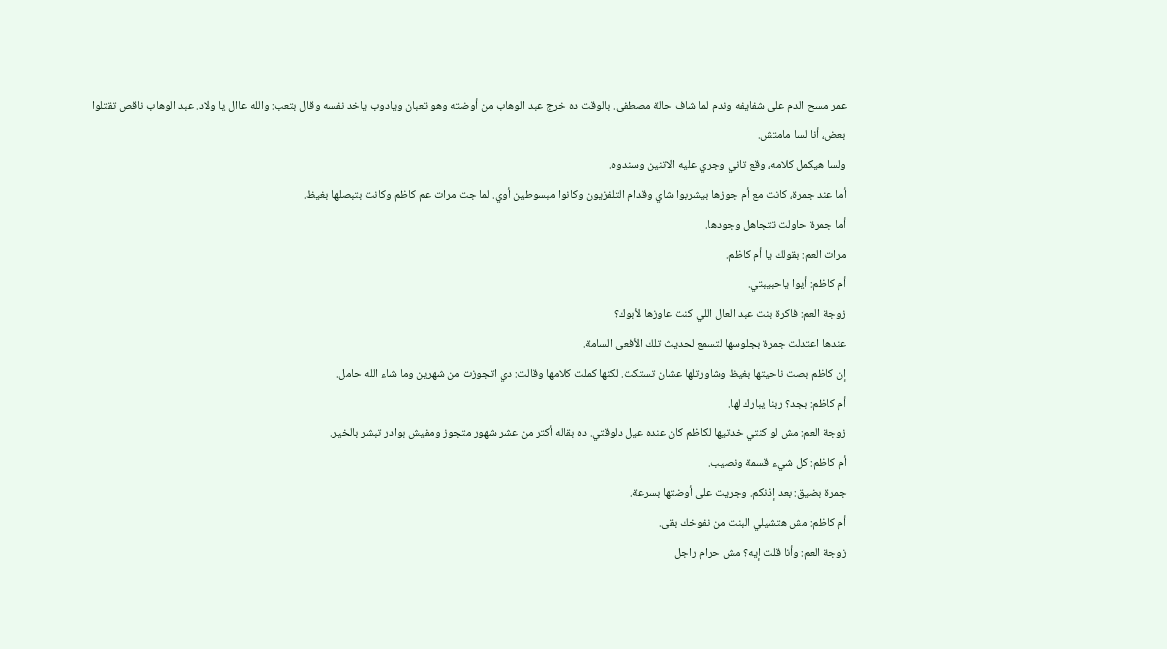عمر مسح الدم على شفايفه وندم لما شاف حالة مصطفى. بالوقت ده خرج عبد الوهاب من أوضته وهو تعبان ويادوب ياخد نفسه وقال بتعب: والله عاال يا ولاد. عبد الوهاب ناقص تقتلوا بعض، أنا لسا مامتش.
ولسا هيكمل كلامه، وقع تاني وجري عليه الاتنين وسندوه.
أما عند جمرة، كانت مع أم جوزها بيشربوا شاي وقدام التلفزيون وكانوا مبسوطين أوي. لما جت مرات عم كاظم وكانت بتبصلها بغيظ.
أما جمرة حاولت تتجاهل وجودها.
مرات العم: بقولك يا أم كاظم.
أم كاظم: أيوا ياحبيبتي.
زوجة العم: فاكرة بنت عبد العال اللي كنت عاوزها لأبوك؟
عندها اعتدلت جمرة بجلوسها لتسمع لحديث تلك الأفعى السامة.
إن كاظم بصت ناحيتها بغيظ وشاورتلها عشان تستكت. لكنها كملت كلامها وقالت: دي اتجوزت من شهرين وما شاء الله حامل.
أم كاظم: بجد؟ ربنا يبارك لها.
زوجة العم: مش لو كنتي خدتيها لكاظم كان عنده عيل دلوقتي. ده بقاله أكتر من عشر شهور متجوز ومفيش بوادر تبشر بالخير.
أم كاظم: كل شيء قسمة ونصيب.
جمرة بضيق: بعد إذنكم. وجريت على أوضتها بسرعة.
أم كاظم: مش هتشيلي البنت من نفوخك بقى.
زوجة العم: وأنا قلت إيه؟ مش حرام راجل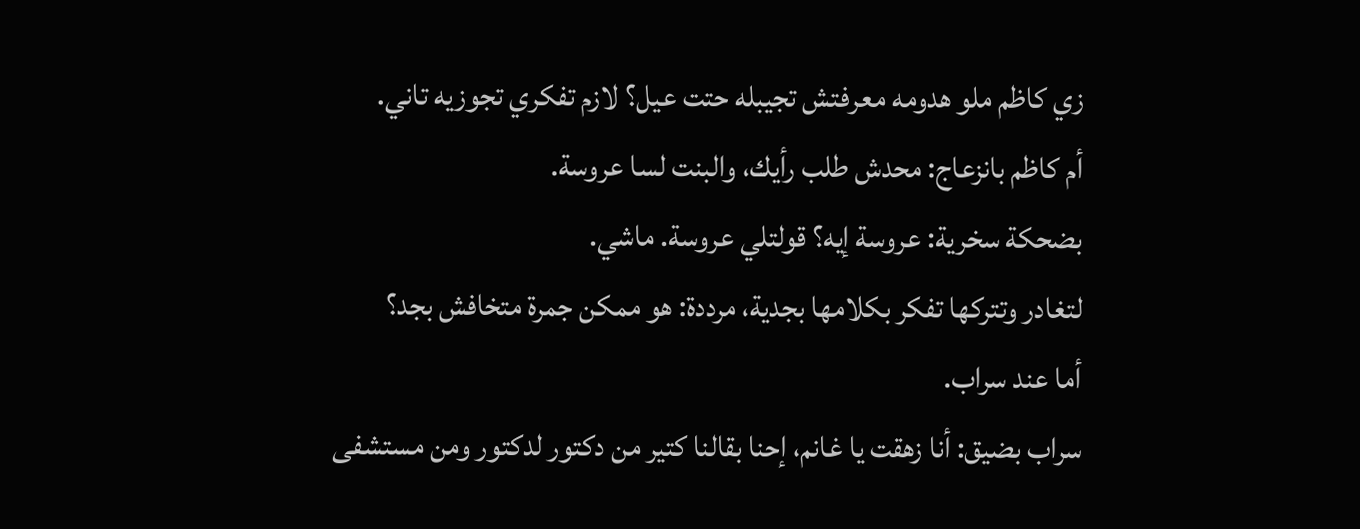زي كاظم ملو هدومه معرفتش تجيبله حتت عيل؟ لازم تفكري تجوزيه تاني.
أم كاظم بانزعاج: محدش طلب رأيك، والبنت لسا عروسة.
بضحكة سخرية: عروسة إيه؟ قولتلي عروسة. ماشي.
لتغادر وتتركها تفكر بكلامها بجدية، مرددة: هو ممكن جمرة متخافش بجد؟
أما عند سراب.
سراب بضيق: أنا زهقت يا غانم، إحنا بقالنا كتير من دكتور لدكتور ومن مستشفى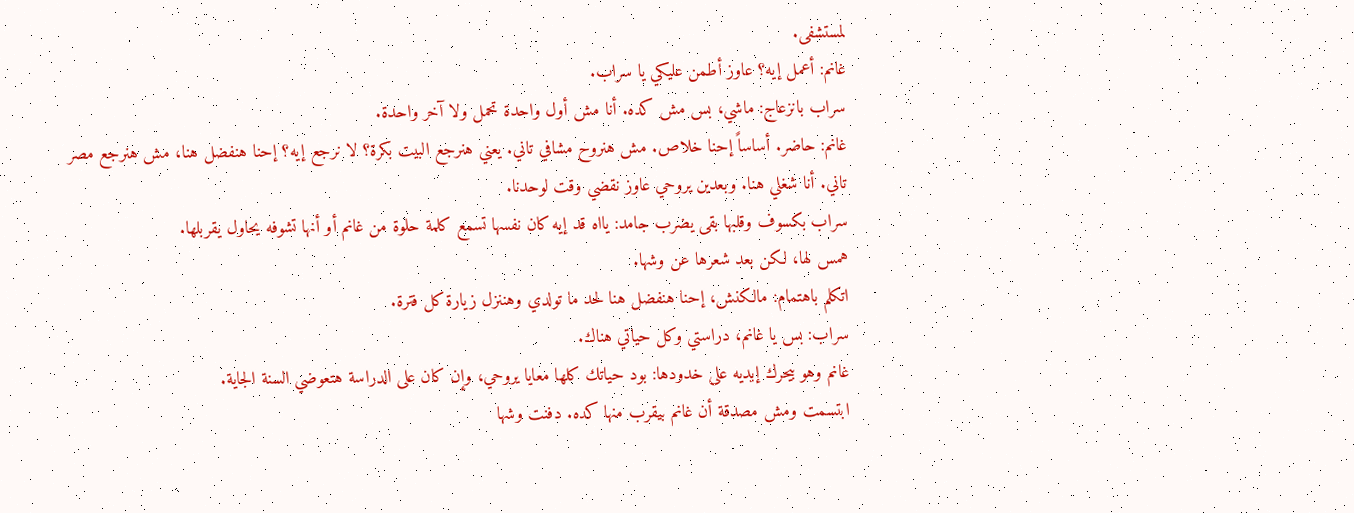لمستشفى.
غانم: أعمل إيه؟ عاوز أطمن عليكي يا سراب.
سراب بانزعاج: ماشي، بس مش كده. أنا مش أول واحدة تحمل ولا آخر واحدة.
غانم: حاضر. أساساً إحنا خلاص. مش هنروح مشافي تاني. يعني هنرجع البيت بكرة؟ لا نرجع إيه؟ إحنا هنفضل هنا، مش هنرجع مصر تاني. أنا شغلي هنا. وبعدين يروحي عاوز نقضي وقت لوحدنا.
سراب بكسوف وقلبها بقى يضرب جامد: يااه قد إيه كان نفسها تسمع كلمة حلوة من غانم أو أنها تشوفه يحاول يقربلها.
همس لها، لكن بعد شعرها عن وشها.
اتكلم باهتمام: مالكنش، إحنا هنفضل هنا لحد ما تولدي وهننزل زيارة كل فترة.
سراب: بس يا غانم، دراستي وكل حياتي هناك.
غانم وهو بيحرك إيديه على خدودها: بود حياتك كلها معايا يروحي، وإن كان على الدراسة هتعوضي السنة الجاية.
ابتسمت ومش مصدقة أن غانم بيقرب منها كده. دفنت وشها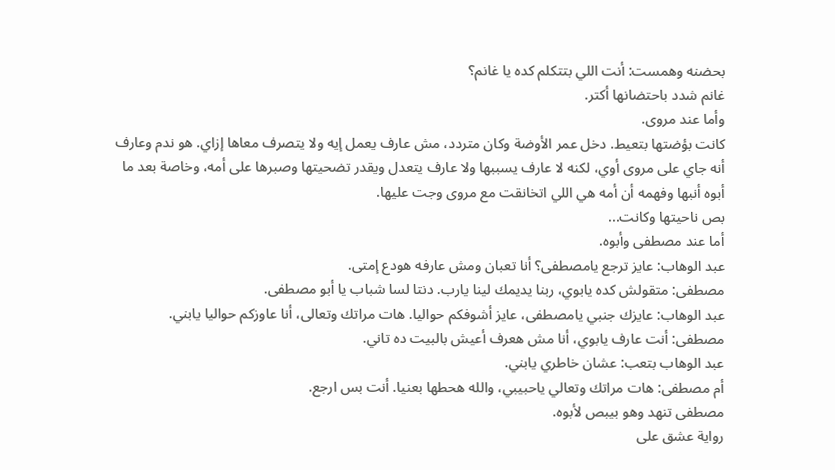بحضنه وهمست: أنت اللي بتتكلم كده يا غانم؟
غانم شدد باحتضانها أكتر.
وأما عند مروى.
كانت بؤضتها بتعيط. دخل عمر الأوضة وكان متردد، مش عارف يعمل إيه ولا يتصرف معاها إزاي. هو ندم وعارف أنه جاي على مروى أوي، لكنه لا عارف يسببها ولا عارف يتعدل ويقدر تضحيتها وصبرها على أمه، وخاصة بعد ما أبوه أنبها وفهمه أن أمه هي اللي اتخانقت مع مروى وجت عليها.
بص ناحيتها وكانت...
أما عند مصطفى وأبوه.
عبد الوهاب: عايز ترجع يامصطفى؟ أنا تعبان ومش عارفه هودع إمتى.
مصطفى: متقولش كده يابوي، ربنا يديمك لينا يارب. دنتا لسا شباب يا أبو مصطفى.
عبد الوهاب: عايزك جنبي يامصطفى، عايز أشوفكم حواليا. هات مراتك وتعالى، أنا عاوزكم حواليا يابني.
مصطفى: أنت عارف يابوي، أنا مش هعرف أعيش بالبيت ده تاني.
عبد الوهاب بتعب: عشان خاطري يابني.
أم مصطفى: هات مراتك وتعالي ياحبيبي، والله هحطها بعنيا. أنت بس ارجع.
مصطفى تنهد وهو بيبص لأبوه.
رواية عشق على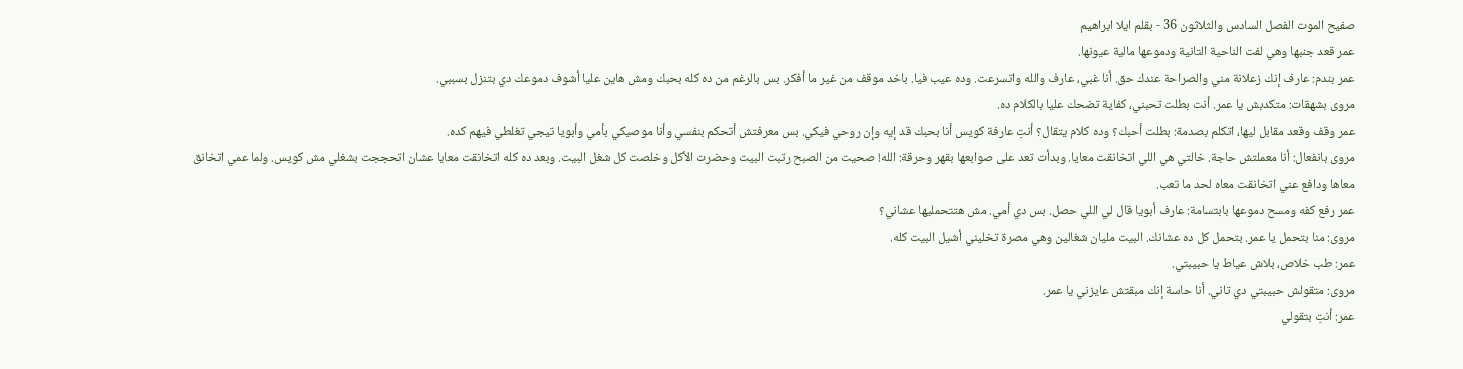صفيح الموت الفصل السادس والثلاثون 36 - بقلم ايلا ابراهيم
عمر قعد جنبها وهي لفت الناحية التانية ودموعها مالية عيونها.
عمر بندم: عارف إنك زعلانة مني والصراحة عندك حق. أنا غبي، عارف والله واتسرعت. وده عيب فيا. باخد موقف من غير ما أفكر. بس بالرغم من ده كله بحبك ومش هاين عليا أشوف دموعك دي بتنزل بسببي.
مروى بشهقات: متكدبش يا عمر. أنت بطلت تحبني، كفاية تضحك عليا بالكلام ده.
عمر وقف وقعد مقابل ليها، اتكلم بصدمة: بطلت أحبك؟ وده كلام يتقال؟ أنتِ عارفة كويس أنا بحبك قد إيه وإن روحي فيكي. بس معرفتش أتحكم بنفسي وأنا موصيكي بأمي وأبويا تيجي تغلطي فيهم كده.
مروى بانفعال: أنا معملتش حاجة. خالتي هي اللي اتخانقت معايا. وبدأت تعد على صوابعها بقهر وحرقة: الله! صحيت من الصبح رتبت البيت وحضرت الأكل وخلصت كل شغل البيت. وبعد ده كله اتخانقت معايا عشان اتحججت بشغلي مش كويس. ولما عمي اتخانق معاها ودافع عني اتخانقت معاه لحد ما تعب.
عمر رفع كفه ومسح دموعها بابتسامة: عارف أبويا قال لي اللي حصل. بس دي أمي. مش هتتحمليها عشاني؟
مروى: منا بتحمل يا عمر. بتحمل كل ده عشانك. البيت مليان شغالين وهي مصرة تخليني أشيل البيت كله.
عمر: طب خلاص، بلاش عياط يا حبيبتي.
مروى: متقولش حبيبتي دي تاني. أنا حاسة إنك مبقتش عايزني يا عمر.
عمر: أنتِ بتقولي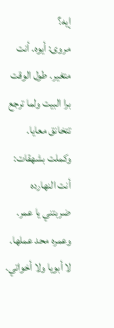إيه؟
مروى: أيوه. أنت متغير. طول الوقت برا البيت ولما ترجع تتخانق معايا. وكملت بشهقات: أنت النهارده ضربتني يا عمر. وعمره محد عملها. لا أبويا ولا أخواتي.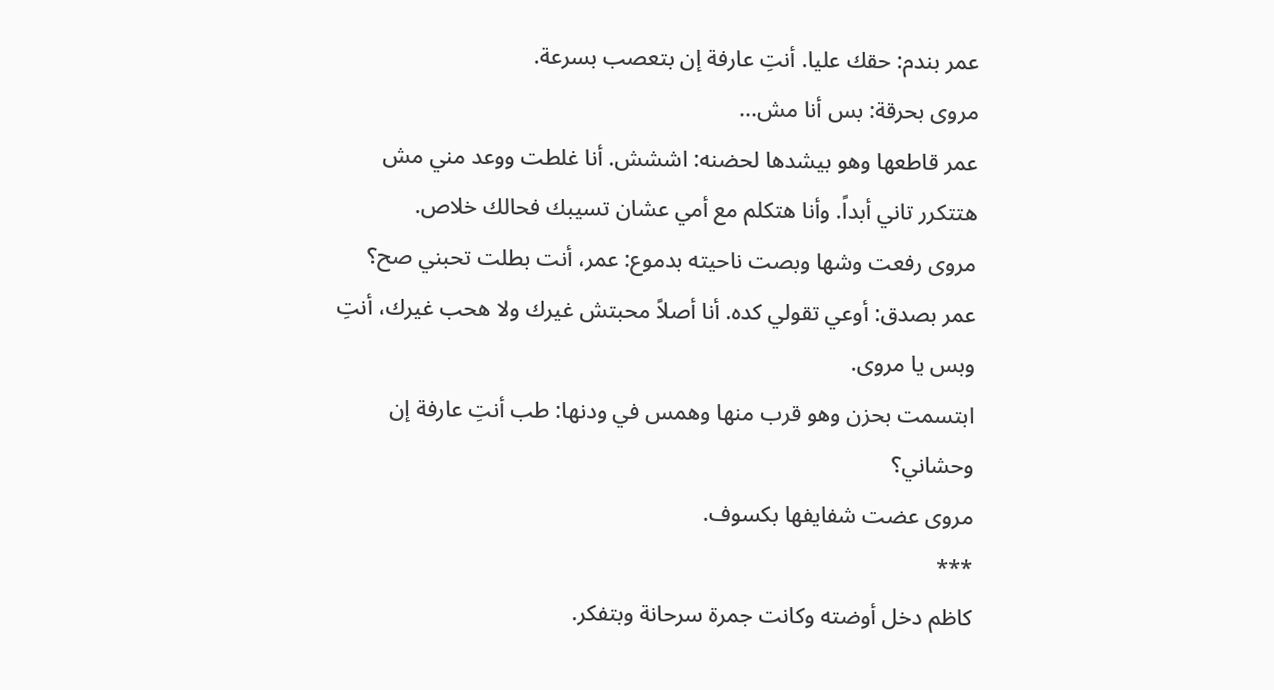عمر بندم: حقك عليا. أنتِ عارفة إن بتعصب بسرعة.
مروى بحرقة: بس أنا مش...
عمر قاطعها وهو بيشدها لحضنه: اششش. أنا غلطت ووعد مني مش هتتكرر تاني أبداً. وأنا هتكلم مع أمي عشان تسيبك فحالك خلاص.
مروى رفعت وشها وبصت ناحيته بدموع: عمر، أنت بطلت تحبني صح؟
عمر بصدق: أوعي تقولي كده. أنا أصلاً محبتش غيرك ولا هحب غيرك، أنتِ وبس يا مروى.
ابتسمت بحزن وهو قرب منها وهمس في ودنها: طب أنتِ عارفة إن وحشاني؟
مروى عضت شفايفها بكسوف.
***
كاظم دخل أوضته وكانت جمرة سرحانة وبتفكر.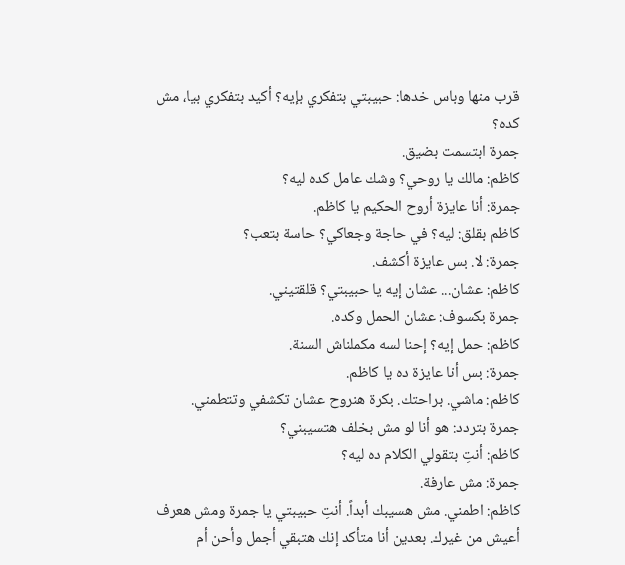قرب منها وباس خدها: حبيبتي بتفكري بإيه؟ أكيد بتفكري بيا، مش كده؟
جمرة ابتسمت بضيق.
كاظم: مالك يا روحي؟ وشك عامل كده ليه؟
جمرة: أنا عايزة أروح الحكيم يا كاظم.
كاظم بقلق: ليه؟ في حاجة وجعاكي؟ حاسة بتعب؟
جمرة: لا. بس عايزة أكشف.
كاظم: عشان... عشان إيه يا حبيبتي؟ قلقتيني.
جمرة بكسوف: عشان الحمل وكده.
كاظم: حمل إيه؟ إحنا لسه مكملناش السنة.
جمرة: بس أنا عايزة ده يا كاظم.
كاظم: ماشي. براحتك. بكرة هنروح عشان تكشفي وتتطمني.
جمرة بتردد: هو أنا لو مش بخلف هتسيبني؟
كاظم: أنتِ بتقولي الكلام ده ليه؟
جمرة: مش عارفة.
كاظم: اطمني. مش هسيبك أبداً. أنتِ حبيبتي يا جمرة ومش هعرف أعيش من غيرك. بعدين أنا متأكد إنك هتبقي أجمل وأحن أم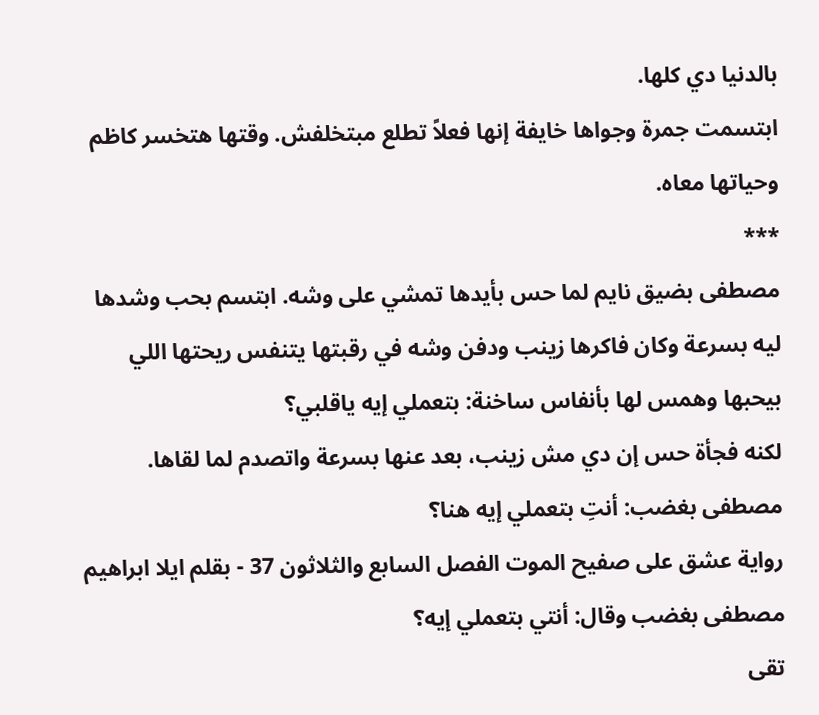بالدنيا دي كلها.
ابتسمت جمرة وجواها خايفة إنها فعلاً تطلع مبتخلفش. وقتها هتخسر كاظم وحياتها معاه.
***
مصطفى بضيق نايم لما حس بأيدها تمشي على وشه. ابتسم بحب وشدها ليه بسرعة وكان فاكرها زينب ودفن وشه في رقبتها يتنفس ريحتها اللي بيحبها وهمس لها بأنفاس ساخنة: بتعملي إيه ياقلبي؟
لكنه فجأة حس إن دي مش زينب، بعد عنها بسرعة واتصدم لما لقاها.
مصطفى بغضب: أنتِ بتعملي إيه هنا؟
رواية عشق على صفيح الموت الفصل السابع والثلاثون 37 - بقلم ايلا ابراهيم
مصطفى بغضب وقال: أنتي بتعملي إيه؟
تقى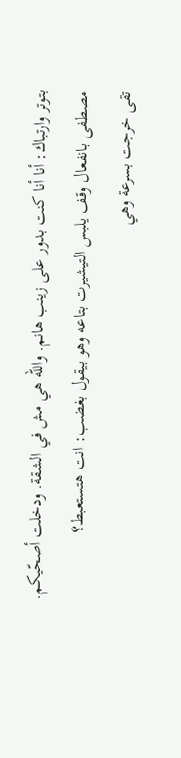بتوتر وارتباك: أنا أنا كنت بدور على زينب هانم. والله هي مش في الشقة. ودخلت أصحّيكم.
مصطفى بانفعال وقف يلبس التيشيرت بتاعه وهو بيقول بغضب: انت هتستعبط؟
تقى خرجت بسرعة وهي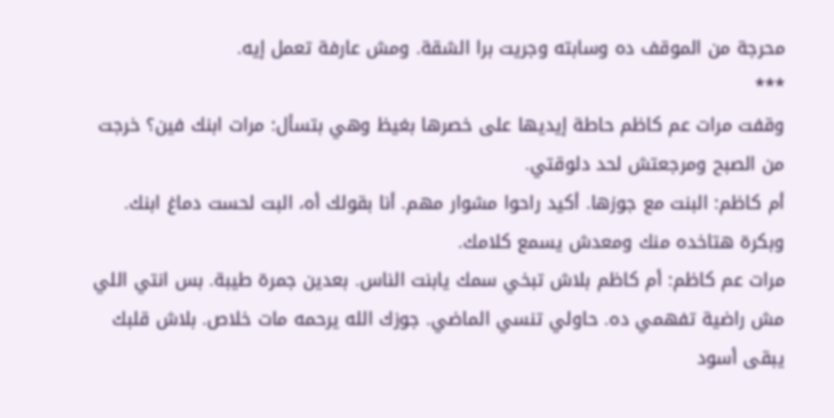محرجة من الموقف ده وسابته وجريت برا الشقة. ومش عارفة تعمل إيه.
***
وقفت مرات عم كاظم حاطة إيديها على خصرها بغيظ وهي بتسأل: مرات ابنك فين؟ خرجت من الصبح ومرجعتش لحد دلوقتي.
أم كاظم: البنت مع جوزها. أكيد راحوا مشوار مهم. أنا بقولك أه، البت لحست دماغ ابنك. وبكرة هتاخده منك ومعدش يسمع كلامك.
مرات عم كاظم: أم كاظم بلاش تبخي سمك يابنت الناس. بعدين جمرة طيبة. بس انتي اللي مش راضية تفهمي ده. حاولي تنسي الماضي. جوزك الله يرحمه مات خلاص. بلاش قلبك يبقى أسود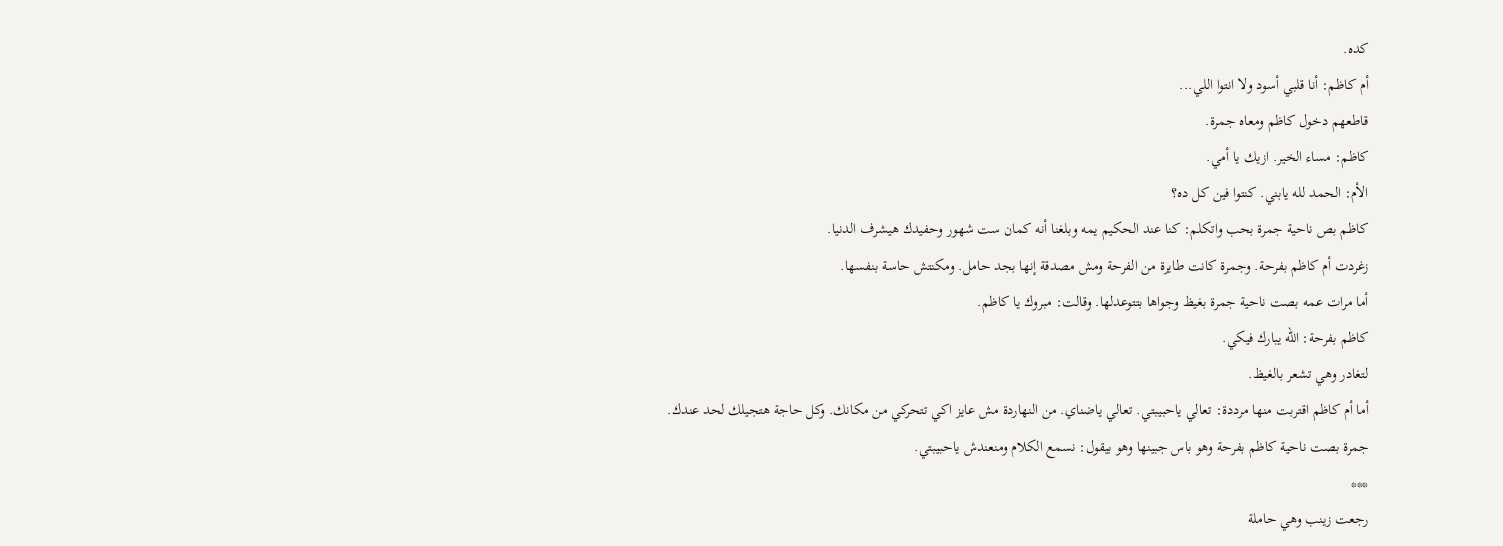كده.
أم كاظم: أنا قلبي أسود ولا انتوا اللي...
قاطعهم دخول كاظم ومعاه جمرة.
كاظم: مساء الخير. ازيك يا أمي.
الأم: الحمد لله يابني. كنتوا فين كل ده؟
كاظم بص ناحية جمرة بحب واتكلم: كنا عند الحكيم يمه وبلغنا أنه كمان ست شهور وحفيدك هيشرف الدنيا.
زغردت أم كاظم بفرحة. وجمرة كانت طايرة من الفرحة ومش مصدقة إنها بجد حامل. ومكنتش حاسة بنفسها.
أما مرات عمه بصت ناحية جمرة بغيظ وجواها بتتوعدلها. وقالت: مبروك يا كاظم.
كاظم بفرحة: الله يبارك فيكي.
لتغادر وهي تشعر بالغيظ.
أما أم كاظم اقتربت منها مرددة: تعالي ياحبيبتي. تعالي ياضناي. من النهاردة مش عايز اكي تتحركي من مكانك. وكل حاجة هتجيلك لحد عندك.
جمرة بصت ناحية كاظم بفرحة وهو باس جبينها وهو بيقول: نسمع الكلام ومنعندش ياحبيبتي.
***
رجعت زينب وهي حاملة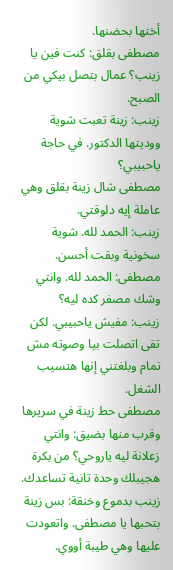أختها بحضنها.
مصطفى بقلق: كنت فين يا زينب؟ عمال بتصل بيكي من الصبح.
زينب: زينة تعبت شوية ووديتها الدكتور. في حاجة ياحبيبي؟
مصطفى شال زينة بقلق وهي عاملة إيه دلوقتي.
زينب: الحمد لله. شوية سخونية وبقت أحسن.
مصطفى: الحمد لله. وانتي وشك مصفر كده ليه؟
زينب: مفيش ياحبيبي. لكن تقى اتصلت بيا وصوته مش تمام وبلغتني إنها هتسيب الشغل.
مصطفى حط زينة في سريرها وقرب منها بضيق: وانتي زعلانة ليه ياروحي؟ من بكرة هجيبلك وحدة تانية تساعدك.
زينب بدموع وخنقة: بس زينة بتحبها يا مصطفى. واتعودت عليها وهي طيبة أووي.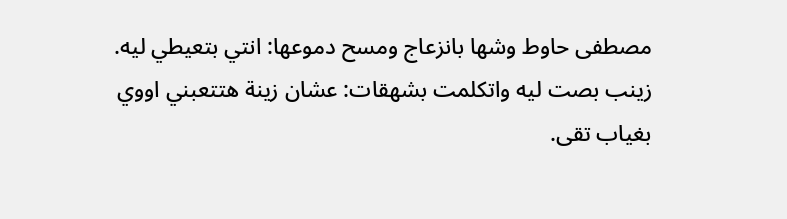مصطفى حاوط وشها بانزعاج ومسح دموعها: انتي بتعيطي ليه.
زينب بصت ليه واتكلمت بشهقات: عشان زينة هتتعبني اووي بغياب تقى.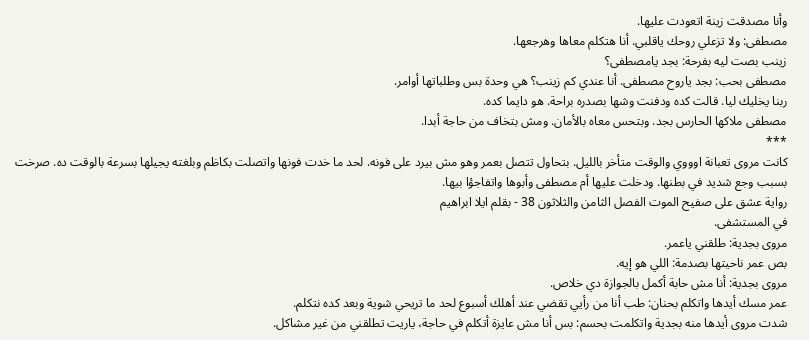وأنا مصدقت زينة اتعودت عليها.
مصطفى: ولا تزعلي روحك ياقلبي. أنا هتكلم معاها وهرجعها.
زينب بصت ليه بفرحة: بجد يامصطفى؟
مصطفى بحب: بجد ياروح مصطفى. أنا عندي كم زينب؟ هي وحدة بس وطلباتها أوامر.
ربنا يخليك ليا. قالت كده ودفنت وشها بصدره براحة. هو دايما كده.
مصطفى ملاكها الحارس بجد. وبتحس معاه بالأمان. ومش بتخاف من حاجة أبدا.
***
كانت مروى تعبانة اوووي والوقت متأخر بالليل. بتحاول تتصل بعمر وهو مش بيرد على فونه. لحد ما خدت فونها واتصلت بكاظم وبلغته يجيلها بسرعة بالوقت ده. صرخت بسبب وجع شديد في بطنها. ودخلت عليها أم مصطفى وأبوها واتفاجؤا بيها.
رواية عشق على صفيح الموت الفصل الثامن والثلاثون 38 - بقلم ايلا ابراهيم
في المستشفى.
مروى بجدية: طلقني ياعمر.
بص عمر ناحيتها بصدمة: اللي هو إيه.
مروى بجدية: أنا مش حابة أكمل بالجوازة دي خلاص.
عمر مسك أيدها واتكلم بحنان: طب أنا من رأيي تقضي عند أهلك أسبوع لحد ما تريحي شوية وبعد كده نتكلم.
شدت مروى أيدها منه بجدية واتكلمت بحسم: بس أنا مش عايزة أتكلم في حاجة، ياريت تطلقني من غير مشاكل.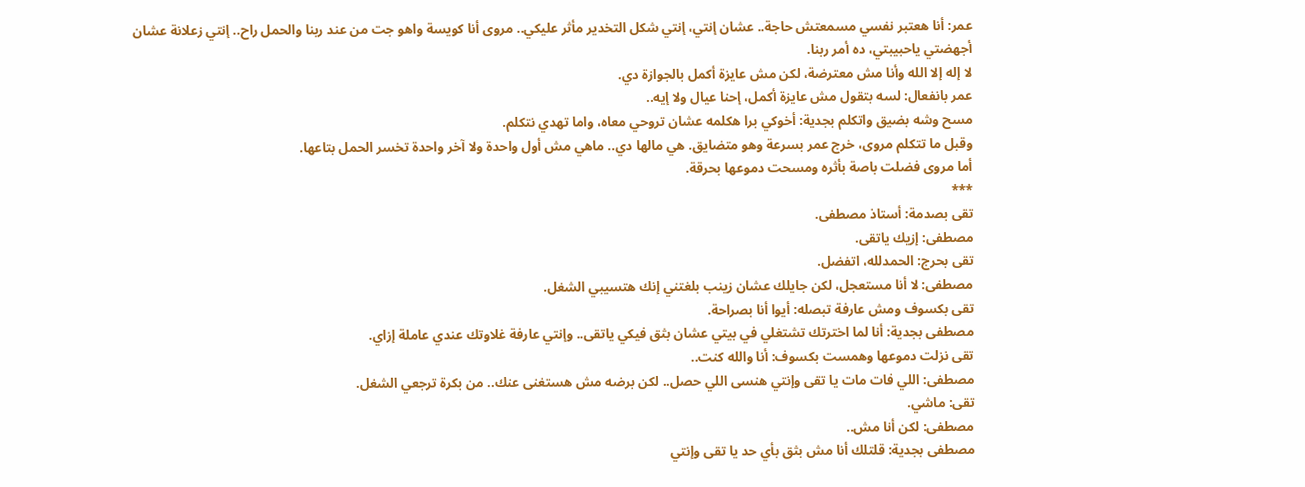عمر: أنا هعتبر نفسي مسمعتش حاجة.. عشان إنتي، إنتي شكل التخدير مأثر عليكي.. مروى أنا كويسة واهو جت من عند ربنا والحمل راح.. إنتي زعلانة عشان أجهضتي ياحبيبتي، ده أمر ربنا.
لا إله إلا الله وأنا مش معترضة، لكن مش عايزة أكمل بالجوازة دي.
عمر بانفعال: لسه بتقول مش عايزة أكمل، إحنا عيال ولا إيه..
مسح وشه بضيق واتكلم بجدية: أخوكي برا هكلمه عشان تروحي معاه، واما تهدي نتكلم.
وقبل ما تتكلم مروى، خرج عمر بسرعة وهو متضايق. هي مالها دي.. ماهي مش أول واحدة ولا آخر واحدة تخسر الحمل بتاعها.
أما مروى فضلت باصة بأثره ومسحت دموعها بحرقة.
***
تقى بصدمة: أستاذ مصطفى.
مصطفى: إزيك ياتقى.
تقى بحرج: الحمدلله، اتفضل.
مصطفى: لا أنا مستعجل، لكن جايلك عشان زينب بلغتني إنك هتسيبي الشغل.
تقى بكسوف ومش عارفة تبصله: أيوا أنا بصراحة.
مصطفى بجدية: أنا لما اخترتك تشتغلي في بيتي عشان بثق فيكي ياتقى.. وإنتي عارفة غلاوتك عندي عاملة إزاي.
تقى نزلت دموعها وهمست بكسوف: أنا والله كنت..
مصطفى: اللي فات مات يا تقى وإنتي هنسى اللي حصل.. لكن برضه مش هستغنى عنك.. من بكرة ترجعي الشغل.
تقى: ماشي.
مصطفى: لكن أنا مش..
مصطفى بجدية: قلتلك أنا مش بثق بأي حد يا تقى وإنتي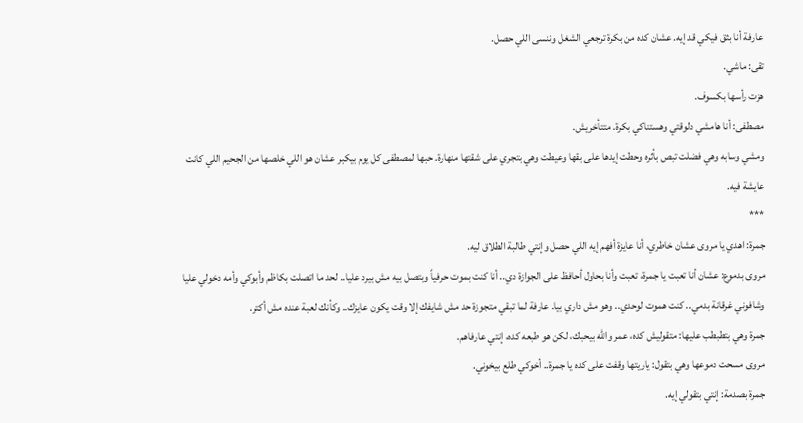عارفة أنا بثق فيكي قد إيه. عشان كده من بكرة ترجعي الشغل وننسى اللي حصل.
تقى: ماشي.
هزت رأسها بكسوف.
مصطفى: أنا هامشي دلوقتي وهستناكي بكرة. متتأخريش.
ومشي وسابه وهي فضلت تبص بأثره وحطت إيدها على بقها وعيطت وهي بتجري على شقتها منهارة. حبها لمصطفى كل يوم بيكبر عشان هو اللي خلصها من الجحيم اللي كانت عايشة فيه.
***
جمرة: اهدي يا مروى عشان خاطري، أنا عايزة أفهم إيه اللي حصل وإنتي طالبة الطلاق ليه.
مروى بدموع: عشان أنا تعبت يا جمرة، تعبت وأنا بحاول أحافظ على الجوازة دي.. أنا كنت بموت حرفياً وبتصل بيه مش بيرد عليا.. لحد ما اتصلت بكاظم وأبوكي وأمه دخولي عليا وشافوني غرقانة بدمي.. كنت هموت لوحدي.. وهو مش داري بيا. عارفة لما تبقي متجوزة حد مش شايفك إلا وقت يكون عايزك.. وكأنك لعبة عنده مش أكتر.
جمرة وهي بتطبطب عليها: متقوليش كده، عمر والله بيحبك، لكن هو طبعه كده، إنتي عارفاهم.
مروى مسحت دموعها وهي بتقول: ياريتها وقفت على كده يا جمرة.. أخوكي طلع بيخوني.
جمرة بصدمة: إنتي بتقولي إيه.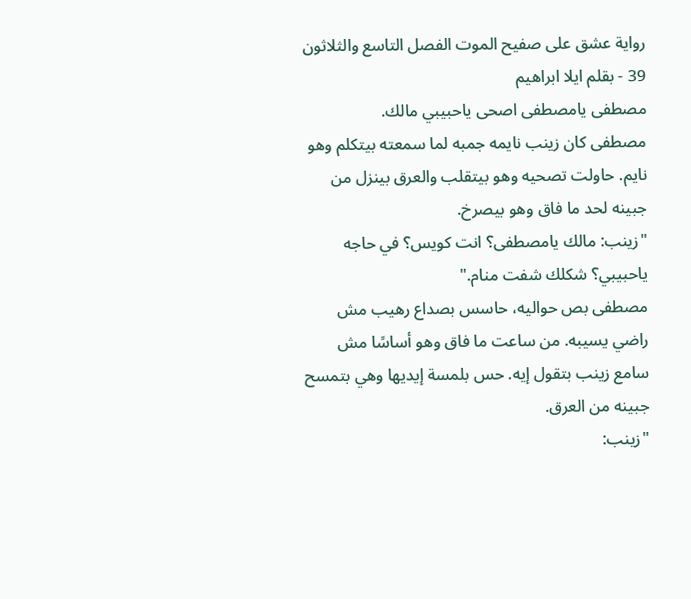رواية عشق على صفيح الموت الفصل التاسع والثلاثون 39 - بقلم ايلا ابراهيم
مصطفى يامصطفى اصحى ياحبيبي مالك.
مصطفى كان زينب نايمه جمبه لما سمعته بيتكلم وهو نايم. حاولت تصحيه وهو بيتقلب والعرق بينزل من جبينه لحد ما فاق وهو بيصرخ.
"زينب: مالك يامصطفى؟ انت كويس؟ في حاجه ياحبيبي؟ شكلك شفت منام."
مصطفى بص حواليه، حاسس بصداع رهيب مش راضي يسيبه. من ساعت ما فاق وهو أساسًا مش سامع زينب بتقول إيه. حس بلمسة إيديها وهي بتمسح جبينه من العرق.
"زينب: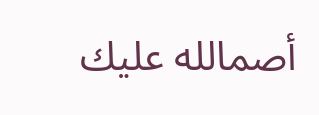أصمالله عليك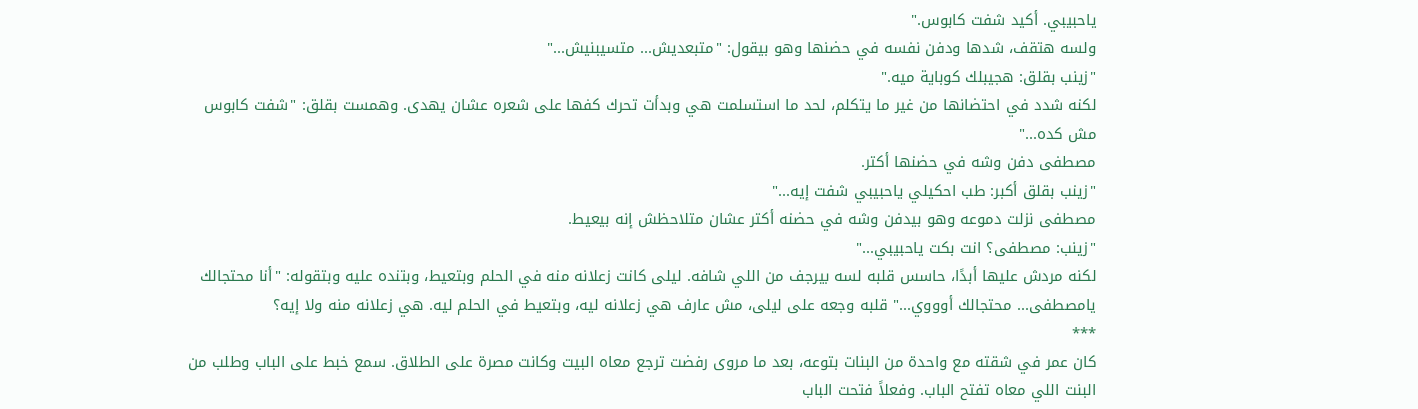ياحبيبي. أكيد شفت كابوس."
ولسه هتقف، شدها ودفن نفسه في حضنها وهو بيقول: "متبعديش... متسيبنيش..."
"زينب بقلق: هجيبلك كوباية ميه."
لكنه شدد في احتضانها من غير ما يتكلم، لحد ما استسلمت هي وبدأت تحرك كفها على شعره عشان يهدى. وهمست بقلق: "شفت كابوس مش كده..."
مصطفى دفن وشه في حضنها أكتر.
"زينب بقلق أكبر: طب احكيلي ياحبيبي شفت إيه..."
مصطفى نزلت دموعه وهو بيدفن وشه في حضنه أكتر عشان متلاحظش إنه بيعيط.
"زينب: مصطفى؟ انت بكت ياحبيبي..."
لكنه مردش عليها أبدًا، حاسس قلبه لسه بيرجف من اللي شافه. ليلى كانت زعلانه منه في الحلم وبتعيط، وبتنده عليه وبتقوله: "أنا محتجالك يامصطفى... محتجالك أوووي..." قلبه وجعه على ليلى، مش عارف هي زعلانه ليه، وبتعيط في الحلم ليه. هي زعلانه منه ولا إيه؟
***
كان عمر في شقته مع واحدة من البنات بتوعه، بعد ما مروى رفضت ترجع معاه البيت وكانت مصرة على الطلاق. سمع خبط على الباب وطلب من البنت اللي معاه تفتح الباب. وفعلاً فتحت الباب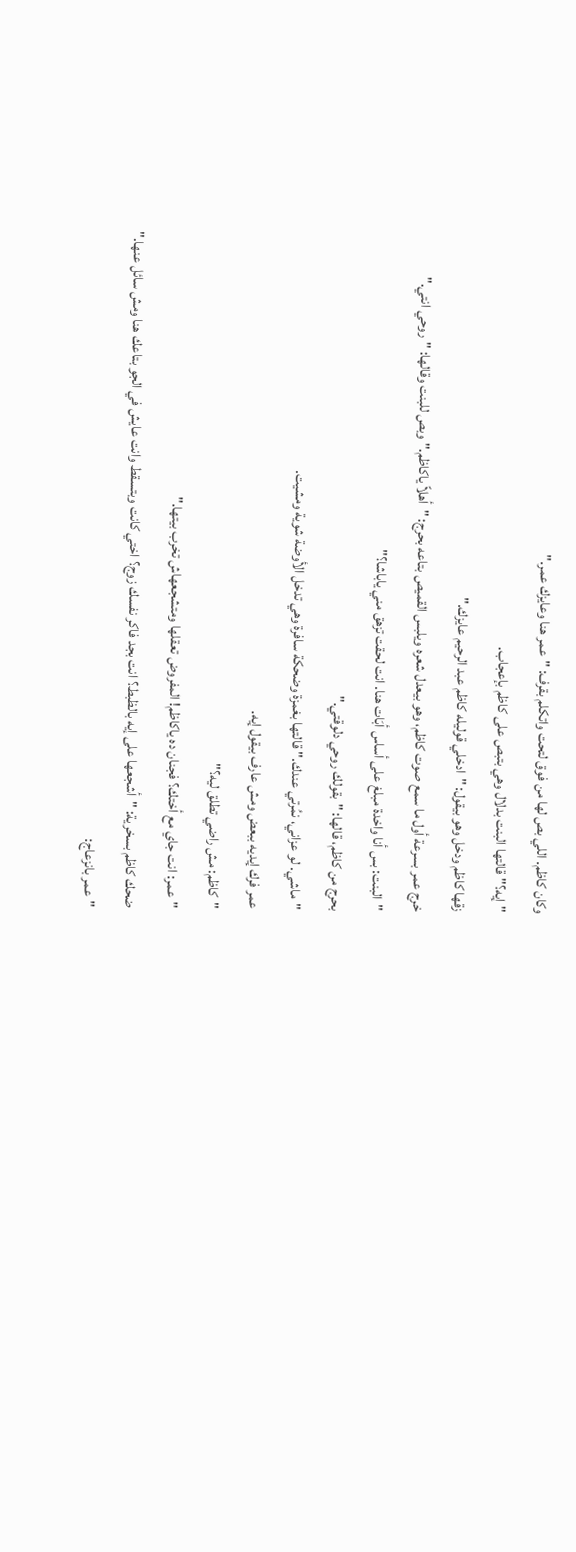وكان كاظم. اللي بص لها من فوق لتحت واتكلم بقرف: "عمر هنا وعايزك عمر."
"إيه؟" قالتها البنت بدلال وهي بتبص على كاظم بإعجاب.
زقها كاظم ودخل وهو بيقول: "ادخلي قوليله كاظم عبد الرحيم عايزك."
خرج عمر بسرعة أول ما سمع صوت كاظم، وهو بيعدل شعره ويلبس القميص بتاعه بحرج: "أهلاً ياكاظم." وبص للبنت وقالها: "روحي انتي."
"البنت: بس أنا واخدة مبلغ على أساس أبَات هنا. انت لحقت تزهق مني ياباشا؟"
بحرج من كاظم، قالها: "بقولك روحي دلوقتي."
"ماشي. لو عزاني، نمُرتي عندك." قالتها بغمزة وضحكة سافرة وهي تدخل الأوضة شوية ومشيت.
عمر فرك إيديه ببعض ومش عارف بيقول إيه.
"كاظم: مش راضي تطلق ليه؟"
"عمر: انت جاي مع أختك؟ فجنان ده ياكاظم! المفروض تعقلها ومتشجعهاش تخرب بيتها."
ضحك كاظم بسخرية: "أشجعها على إيه بالظبط؟ انت بجد فاكر نفسك زوج؟ اختي كانت وبتسقط وانت عايش في الجو بتاعك هنا ومش سائل عنها."
"عمر بانزعاج: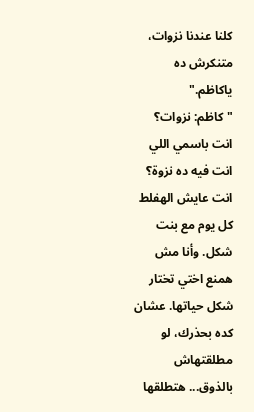كلنا عندنا نزوات، متنكرش ده ياكاظم."
"كاظم: نزوات؟ انت باسمي اللي انت فيه ده نزوة؟ انت عايش الهفلط كل يوم مع بنت شكل. وأنا مش همنع اختي تختار شكل حياتها. عشان كده بحذرك، لو مطلقتهاش بالذوق... هتطلقها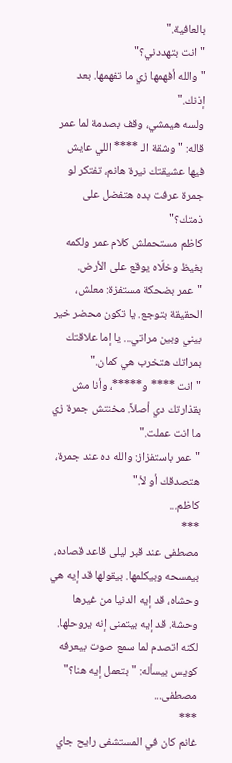بالعافية."
"انت بتهددني؟"
"والله أفهمها زي ما تفهمها. بعد إذنك."
ولسه هيمشي، وقف بصدمة لما عمر قاله: "وشقة الـ **** اللي عايش فيها عشيقتك نيرة هانم، تفتكر لو جمرة عرفت بده هتفضل على ذمتك؟"
كاظم مستحملش كلام عمر ولكمه بغيظ وخلّاه يوقع على الأرض.
"عمر بضحكة مستفزة: معلش، الحقيقة بتوجع. يا تكون محضر خير بيني وبين مراتي... يا إما علاقتك بمراتك هتخرب هي كمان."
"انت **** و*****، وأنا مش بقذارتك دي أصلاً. مخنتش جمرة زي ما انت عملت."
"عمر باستفزاز: والله ده عند جمرة، هتصدقك أو لأ."
كاظم...
***
مصطفى عند قبر ليلى قاعد قصاده، بيمسحه وبيكلمها. بيقولها قد إيه هي وحشاه، قد إيه الدنيا من غيرها وحشة. قد إيه بيتمنى إنه يروحلها. لكنه اتصدم لما سمع صوت بيعرفه كويس بيسأله: "بتعمل إيه هنا؟"
مصطفى...
***
غانم كان في المستشفى رايح جاي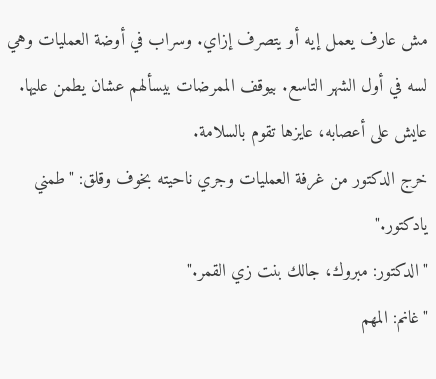مش عارف يعمل إيه أو يتصرف إزاي. وسراب في أوضة العمليات وهي لسه في أول الشهر التاسع. بيوقف الممرضات بيسألهم عشان يطمن عليها. عايش على أعصابه، عايزها تقوم بالسلامة.
خرج الدكتور من غرفة العمليات وجري ناحيته بخوف وقلق: "طمني يادكتور."
"الدكتور: مبروك، جالك بنت زي القمر."
"غانم: المهم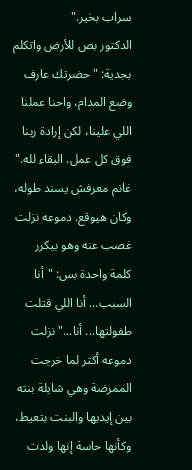سراب بخير."
الدكتور بص للأرض واتكلم بجدية: "حضرتك عارف وضع المدام، واحنا عملنا اللي علينا، لكن إرادة ربنا فوق كل عمل. البقاء لله."
غانم معرفش يسند طوله، وكان هيوقع. دموعه نزلت غصب عنه وهو بيكرر كلمة واحدة بس: "أنا السبب... أنا اللي قتلت طفولتها... أنا..." نزلت دموعه أكتر لما خرجت الممرضة وهي شايلة بنته بين إيديها والبنت بتعيط، وكأنها حاسة إنها ولدت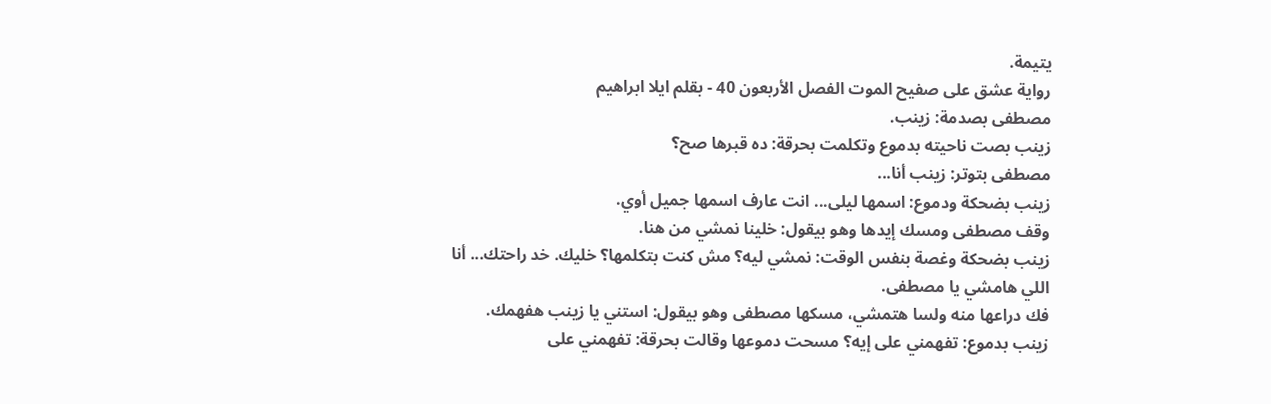يتيمة.
رواية عشق على صفيح الموت الفصل الأربعون 40 - بقلم ايلا ابراهيم
مصطفى بصدمة: زينب.
زينب بصت ناحيته بدموع وتكلمت بحرقة: ده قبرها صح؟
مصطفى بتوتر: زينب أنا...
زينب بضحكة ودموع: اسمها ليلى... انت عارف اسمها جميل أوي.
وقف مصطفى ومسك إيدها وهو بيقول: خلينا نمشي من هنا.
زينب بضحكة وغصة بنفس الوقت: نمشي ليه؟ مش كنت بتكلمها؟ خليك. خد راحتك... أنا اللي هامشي يا مصطفى.
فك دراعها منه ولسا هتمشي، مسكها مصطفى وهو بيقول: استني يا زينب هفهمك.
زينب بدموع: تفهمني على إيه؟ مسحت دموعها وقالت بحرقة: تفهمني على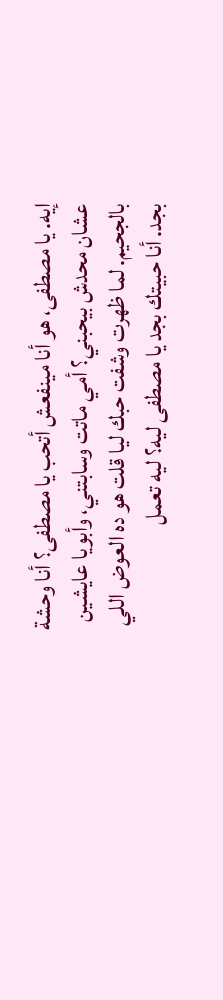إيه. يا مصطفى، هو أنا مينفعش أتحب يا مصطفى؟ أنا وحشة عشان محدش بيحبني؟ أمي ماتت وسابتني، وأبويا عايشين بالجحيم. لما ظهرت وشفت حبك ليا قلت هو ده العوض اللي بجد. أنا حبيتك بجد يا مصطفى ليه؟ ليه تعمل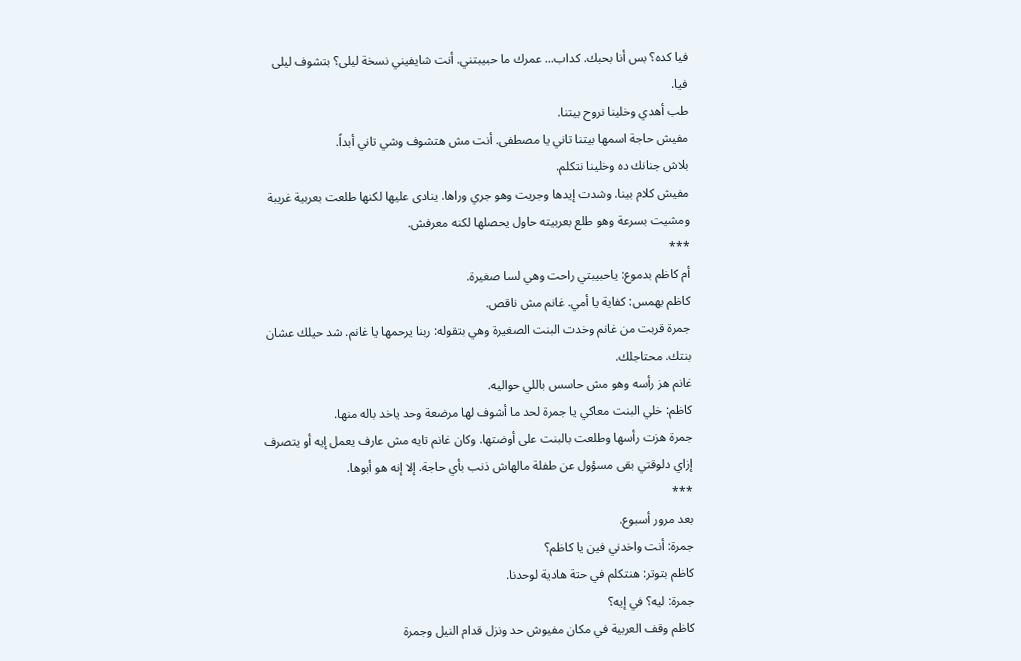فيا كده؟ بس أنا بحبك. كداب... عمرك ما حبيبتني. أنت شايفيني نسخة ليلى؟ بتشوف ليلى فيا.
طب أهدي وخلينا نروح بيتنا.
مفيش حاجة اسمها بيتنا تاني يا مصطفى. أنت مش هتشوف وشي تاني أبداً.
بلاش جنانك ده وخلينا نتكلم.
مفيش كلام بينا. وشدت إيدها وجريت وهو جري وراها. ينادى عليها لكنها طلعت بعربية غريبة ومشيت بسرعة وهو طلع بعربيته حاول يحصلها لكنه معرفش.
***
أم كاظم بدموع: ياحبيبتي راحت وهي لسا صغيرة.
كاظم بهمس: كفاية يا أمي. غانم مش ناقص.
جمرة قربت من غانم وخدت البنت الصغيرة وهي بتقوله: ربنا يرحمها يا غانم. شد حيلك عشان بنتك. محتاجلك.
غانم هز رأسه وهو مش حاسس باللي حواليه.
كاظم: خلي البنت معاكي يا جمرة لحد ما أشوف لها مرضعة وحد ياخد باله منها.
جمرة هزت رأسها وطلعت بالبنت على أوضتها. وكان غانم تايه مش عارف يعمل إيه أو يتصرف إزاي دلوقتي بقى مسؤول عن طفلة مالهاش ذنب بأي حاجة. إلا إنه هو أبوها.
***
بعد مرور أسبوع.
جمرة: أنت واخدني فين يا كاظم؟
كاظم بتوتر: هنتكلم في حتة هادية لوحدنا.
جمرة: ليه؟ في إيه؟
كاظم وقف العربية في مكان مفيوش حد ونزل قدام النيل وجمرة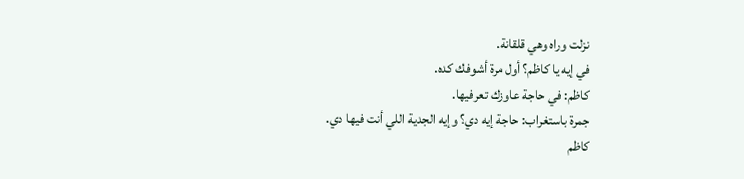نزلت وراه وهي قلقانة.
في إيه يا كاظم؟ أول مرة أشوفك كده.
كاظم: في حاجة عاوزك تعرفيها.
جمرة باستغراب: حاجة إيه دي؟ وإيه الجدية اللي أنت فيها دي.
كاظم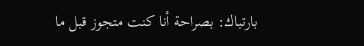بارتباك: بصراحة أنا كنت متجوز قبل ما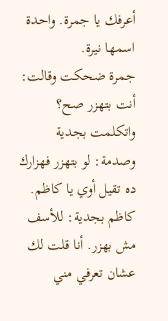أعرفك يا جمرة. واحدة اسمها نيرة.
جمرة ضحكت وقالت: أنت بتهزر صح؟ واتكلمت بجدية وصدمة: لو بتهزر فهزارك ده تقيل أوي يا كاظم.
كاظم بجدية: للأسف مش بهزر. أنا قلت لك عشان تعرفي مني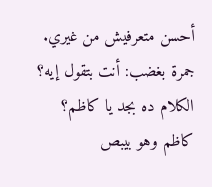أحسن متعرفيش من غيري.
جمرة بغضب: أنت بتقول إيه؟ الكلام ده بجد يا كاظم؟
كاظم وهو بيبص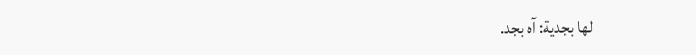لها بجدية: آه بجد.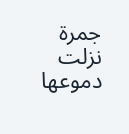جمرة نزلت دموعها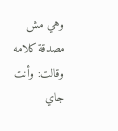وهي مش مصدقة كلامه وقالت: وأنت جاي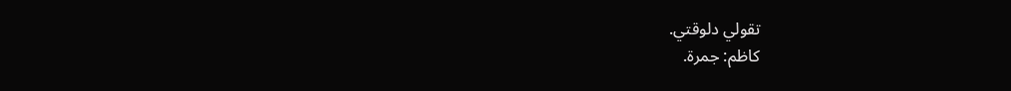تقولي دلوقتي.
كاظم: جمرة.